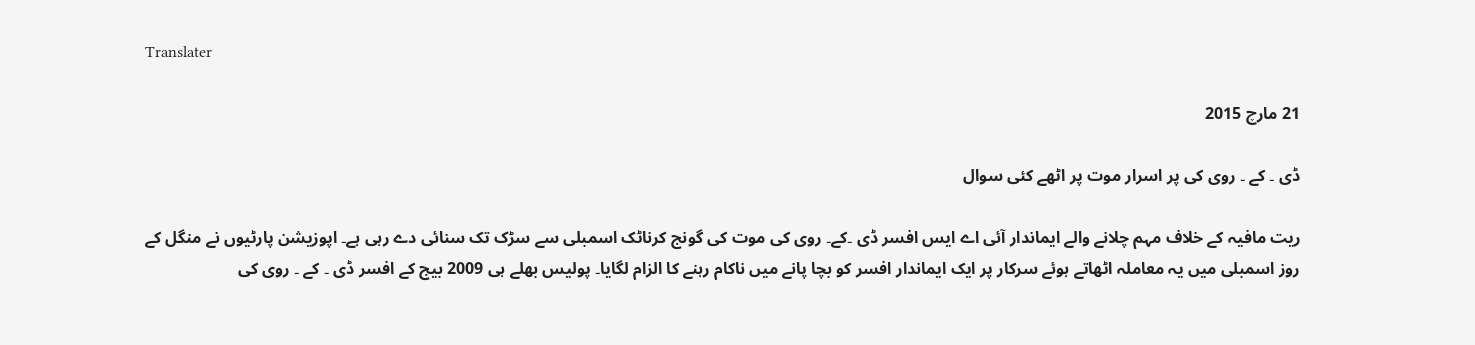Translater

21 مارچ 2015

ڈی ۔ کے ۔ روی کی پر اسرار موت پر اٹھے کئی سوال

ریت مافیہ کے خلاف مہم چلانے والے ایماندار آئی اے ایس افسر ڈی ۔کے۔ روی کی موت کی گونج کرناٹک اسمبلی سے سڑک تک سنائی دے رہی ہے۔ اپوزیشن پارٹیوں نے منگل کے روز اسمبلی میں یہ معاملہ اٹھاتے ہوئے سرکار پر ایک ایماندار افسر کو بچا پانے میں ناکام رہنے کا الزام لگایا۔ پولیس بھلے ہی 2009 بیج کے افسر ڈی ۔ کے ۔ روی کی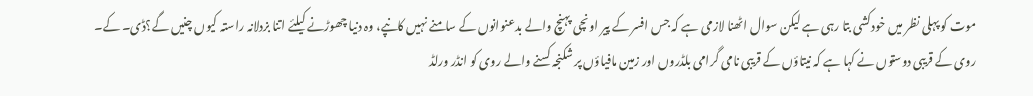موت کو پہلی نظر میں خودکشی بتا رہی ہے لیکن سوال اٹھنا لازمی ہے کہ جس افسر کے پیر اونچی پہنچ والے بدعنوانوں کے سامنے نہیں کانپے، وہ دنیا چھوڑنے کیلئے اتنا بزدلانہ راستہ کیوں چنیں گے؟ڈی۔ کے۔ روی کے قریبی دوستوں نے کہا ہے کہ نیتاؤں کے قریبی نامی گرامی بلڈروں اور زمین مافیاؤں پر شکنجہ کسنے والے روی کو انڈر ورلڈ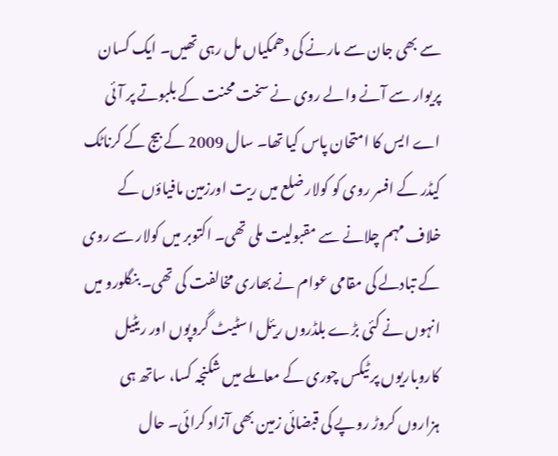سے بھی جان سے مارنے کی دھمکیاں مل رہی تھیں۔ ایک کسان پریوار سے آنے والے روی نے سخت محنت کے بلبوتے پر آئی اے ایس کا امتحان پاس کیا تھا۔ سال 2009 کے بیج کے کرناٹک کیڈر کے افسر روی کو کولار ضلع میں ریت اورزمین مافیاؤں کے خلاف مہم چلانے سے مقبولیت ملی تھی۔ اکتوبر میں کولار سے روی کے تبادلے کی مقامی عوام نے بھاری مخالفت کی تھی۔ بنگلورو میں انہوں نے کئی بڑے بلڈروں ریئل اسٹیٹ گروپوں اور ریٹیل کاروباریوں پر ٹیکس چوری کے معاملے میں شکنجہ کسا، ساتھ ہی ہزاروں کروڑ روپے کی قبضائی زمین بھی آزاد کرائی۔ حال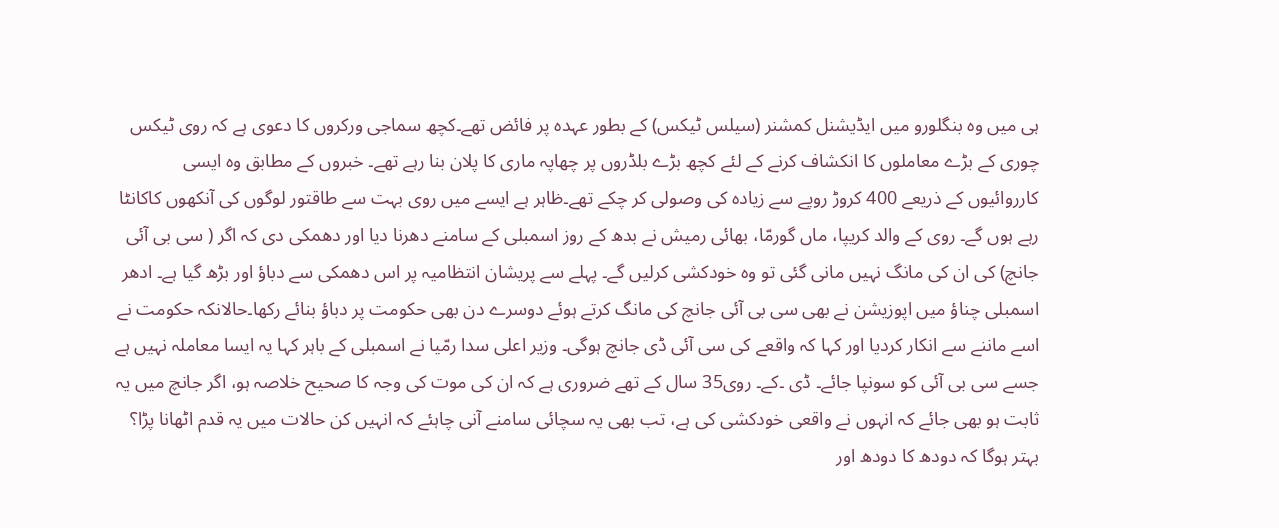ہی میں وہ بنگلورو میں ایڈیشنل کمشنر (سیلس ٹیکس) کے بطور عہدہ پر فائض تھے۔کچھ سماجی ورکروں کا دعوی ہے کہ روی ٹیکس چوری کے بڑے معاملوں کا انکشاف کرنے کے لئے کچھ بڑے بلڈروں پر چھاپہ ماری کا پلان بنا رہے تھے۔ خبروں کے مطابق وہ ایسی کارروائیوں کے ذریعے 400 کروڑ روپے سے زیادہ کی وصولی کر چکے تھے۔ظاہر ہے ایسے میں روی بہت سے طاقتور لوگوں کی آنکھوں کاکانٹا رہے ہوں گے۔ روی کے والد کریپا، ماں گورمّا، بھائی رمیش نے بدھ کے روز اسمبلی کے سامنے دھرنا دیا اور دھمکی دی کہ اگر ( سی بی آئی جانچ) کی ان کی مانگ نہیں مانی گئی تو وہ خودکشی کرلیں گے۔ پہلے سے پریشان انتظامیہ پر اس دھمکی سے دباؤ اور بڑھ گیا ہے۔ ادھر اسمبلی چناؤ میں اپوزیشن نے بھی سی بی آئی جانچ کی مانگ کرتے ہوئے دوسرے دن بھی حکومت پر دباؤ بنائے رکھا۔حالانکہ حکومت نے اسے ماننے سے انکار کردیا اور کہا کہ واقعے کی سی آئی ڈی جانچ ہوگی۔ وزیر اعلی سدا رمّیا نے اسمبلی کے باہر کہا یہ ایسا معاملہ نہیں ہے جسے سی بی آئی کو سونپا جائے۔ ڈی ۔کے۔ روی35 سال کے تھے ضروری ہے کہ ان کی موت کی وجہ کا صحیح خلاصہ ہو، اگر جانچ میں یہ ثابت ہو بھی جائے کہ انہوں نے واقعی خودکشی کی ہے، تب بھی یہ سچائی سامنے آنی چاہئے کہ انہیں کن حالات میں یہ قدم اٹھانا پڑا؟ بہتر ہوگا کہ دودھ کا دودھ اور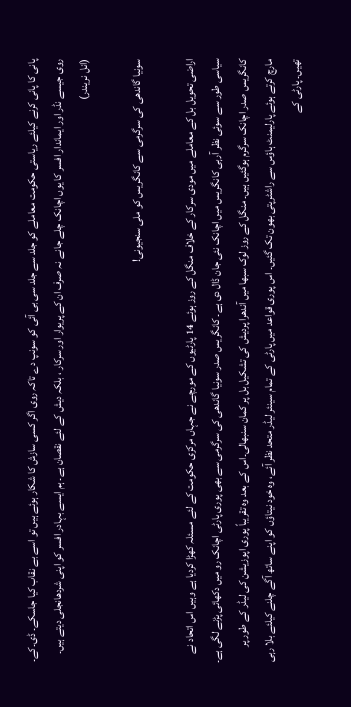پانی کا پانی کرنے کیلئے ریاستی حکومت معاملے کو جلد سے جلد سی بی آئی کو سونپ دے تاکہ روی اگر کسی سازش کا شکار ہوئے ہیں تو اسے بے نقاب کیا جاسکے۔ ڈی۔کے۔ روی جیسے نڈر اور ایماندار افسر کا یوں اچانک چلے جانے نہ صرف ان کے پریوار اور سرکار ، بلکہ دیش کے لئے نقصان ہے۔ ہم ایسے بہادر افسر کو اپنی شردھانجلی دیتے ہیں۔
(انل نریندر)

سونیا گاندھی کی سرگرمی سے کانگریس کو ملی سنجیونی!

اراضی تحویل بل کے معاملے میں مودی سرکار کے خلاف منگل کے روز ہوئے 14 پارٹیوں کے مورچے نے جہاں مرکزی حکومت کے لئے مسئلہ کھڑا کردیا ہے وہیں اس اتحاد نے سیاسی طور سے سوئی نظر آرہی کانگریس میں اچانک نئی جان ڈال دی ہے۔ کانگریس صدر سونیا گاندھی کی سرگرمی سے بھی پوری پارٹی اچانک رو میں دکھائی پڑنے لگی ہے۔ کانگریس صدر اچانک سرگرم ہوگئیں ہیں۔ منگل کے روز لوک سبھا میں آندھرا پردیش کی تشکیل بل پر کمان سنبھالی۔اس کے بعد وہ تقریباً پوری اپوزیشن کی لیڈر کے طور پر مارچ کرتے ہوئے پارلیمنٹ ہاؤس سے راشٹرپتی بھون تک گئیں۔ اس پوری قواعد میں پارٹی کے تمام سینئر لیڈر متحد نظر آئے، وہ خود نیتاؤں کو اپنے ساتھ آگے چلنے کیلئے بلا رہی تھیں۔ پارٹی کے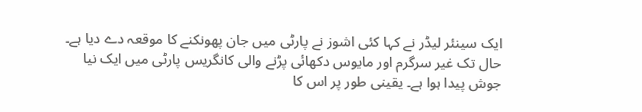ایک سینئر لیڈر نے کہا کئی اشوز نے پارٹی میں جان پھونکنے کا موقعہ دے دیا ہے۔ حال تک غیر سرگرم اور مایوس دکھائی پڑنے والی کانگریس پارٹی میں ایک نیا جوش پیدا ہوا ہے۔ یقینی طور پر اس کا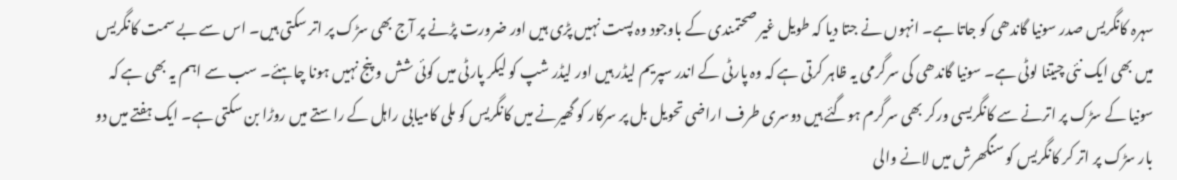سہرہ کانگریس صدر سونیا گاندھی کو جاتا ہے۔ انہوں نے جتا دیا کہ طویل غیر صحتمندی کے باوجود وہ پست نہیں پڑی ہیں اور ضرورت پڑنے پر آج بھی سڑک پر اتر سکتی ہیں۔ اس سے بے سمت کانگریس میں بھی ایک نئی چیتنا لوٹی ہے۔ سونیا گاندھی کی سرگرمی یہ ظاہر کرتی ہے کہ وہ پارٹی کے اندر سپریم لیڈر ہیں اور لیڈر شپ کو لیکر پارٹی میں کوئی شش و پنج نہیں ہونا چاہئے۔ سب سے اہم یہ بھی ہے کہ سونیا کے سڑک پر اترنے سے کانگریسی ورکر بھی سرگرم ہوگئے ہیں دوسری طرف اراضی تحویل بل پر سرکار کو گھیرنے میں کانگریس کو ملی کامیابی راہل کے راستے میں روڑا بن سکتی ہے۔ ایک ہفتے میں دو بار سڑک پر اتر کر کانگریس کو سنگھرش میں لانے والی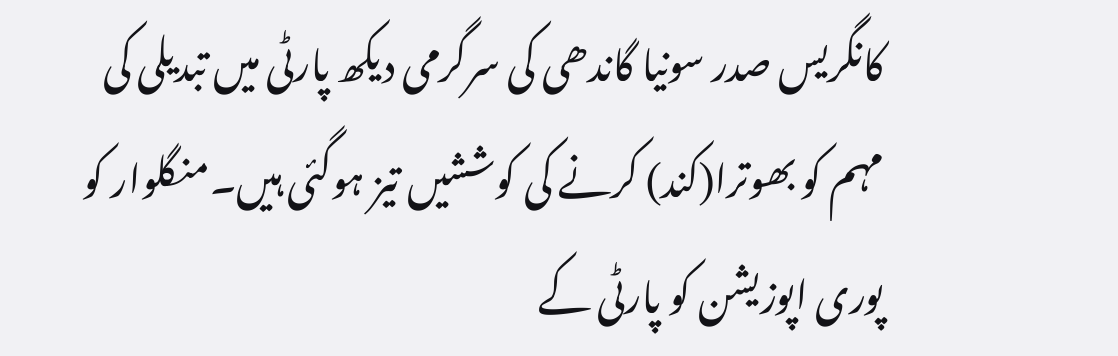کانگریس صدر سونیا گاندھی کی سرگرمی دیکھ پارٹی میں تبدیلی کی مہم کو بھوترا(کند) کرنے کی کوششیں تیز ہوگئی ہیں۔منگلوار کو پوری اپوزیشن کو پارٹی کے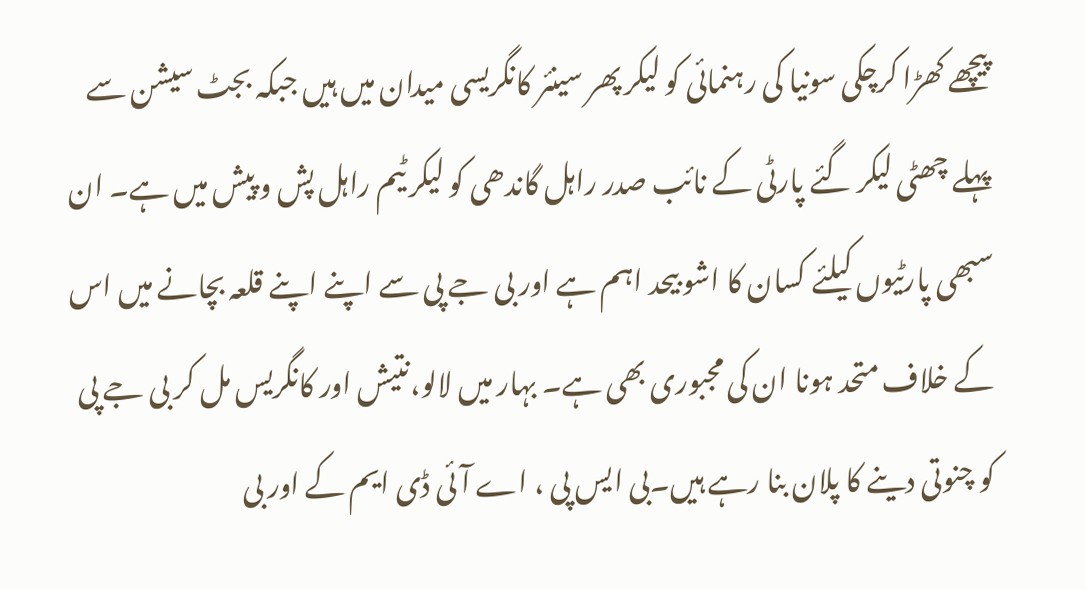پیچھے کھڑا کرچکی سونیا کی رہنمائی کو لیکر پھر سینئر کانگریسی میدان میں ہیں جبکہ بجٹ سیشن سے پہلے چھٹی لیکر گئے پارٹی کے نائب صدر راہل گاندھی کو لیکر ٹیم راہل پش و پیش میں ہے۔ ان سبھی پارٹیوں کیلئے کسان کا اشو بیحد اہم ہے اور بی جے پی سے اپنے اپنے قلعہ بچانے میں اس کے خلاف متحد ہونا ان کی مجبوری بھی ہے۔ بہار میں لالو،نتیش اور کانگریس مل کر بی جے پی کو چنوتی دینے کا پلان بنا رہے ہیں۔بی ایس پی ، اے آئی ڈی ایم کے اور بی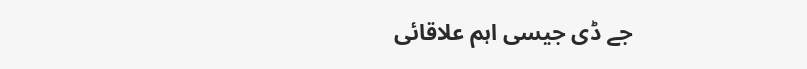جے ڈی جیسی اہم علاقائی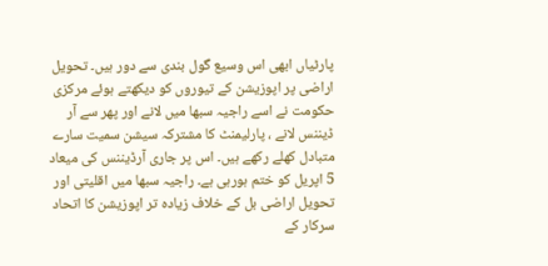پارٹیاں ابھی اس وسیع گول بندی سے دور ہیں۔ تحویل اراضی پر اپوزیشن کے تیوروں کو دیکھتے ہوئے مرکزی حکومت نے اسے راجیہ سبھا میں لانے اور پھر سے آر ڈیننس لانے ، پارلیمنٹ کا مشترکہ سیشن سمیت سارے متبادل کھلے رکھے ہیں۔ اس پر جاری آرڈیننس کی میعاد 5 اپریل کو ختم ہورہی ہے۔ راجیہ سبھا میں اقلیتی اور تحویل اراضی بل کے خلاف زیادہ تر اپوزیشن کا اتحاد سرکار کے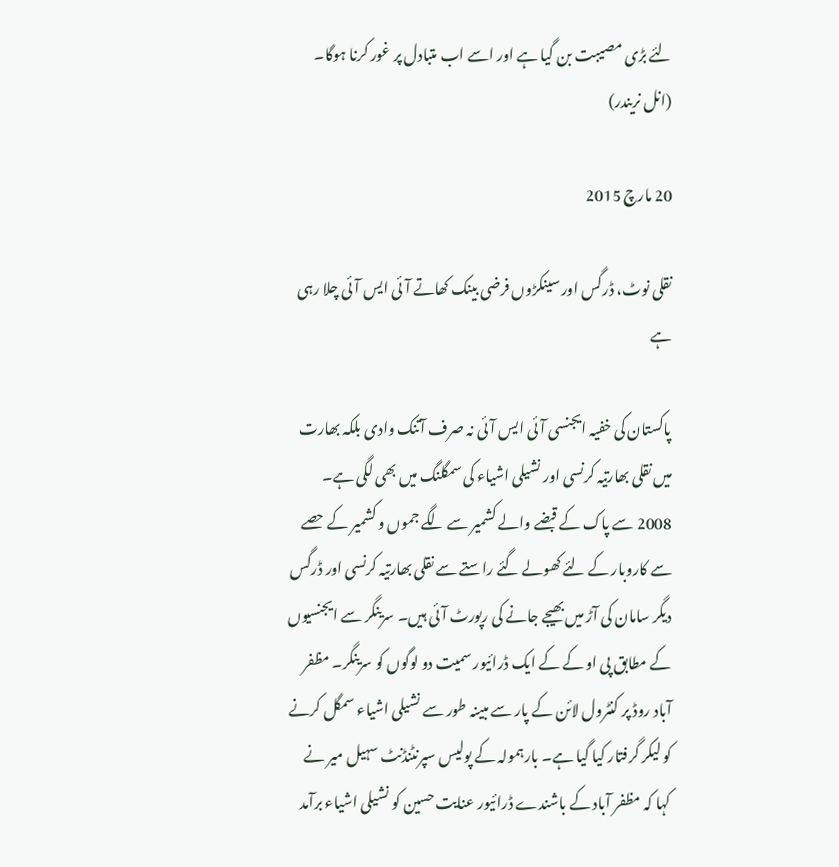لئے بڑی مصیبت بن گیا ہے اور اسے اب متبادل پر غور کرنا ہوگا۔
(انل نریندر)

20 مارچ 2015

نقلی نوٹ، ڈرگس اور سینکڑوں فرضی بینک کھاتے آئی ایس آئی چلا رہی ہے

پاکستان کی خفیہ ایجنسی آئی ایس آئی نہ صرف آتنک وادی بلکہ بھارت میں نقلی بھارتیہ کرنسی اور نشیلی اشیاء کی سمگلنگ میں بھی لگی ہے۔ 2008 سے پاک کے قبضے والے کشمیر سے لگے جموں و کشمیر کے حصے سے کاروبار کے لئے کھولے گئے راستے سے نقلی بھارتیہ کرنسی اور ڈرگس دیگر سامان کی آڑ میں بھیجے جانے کی رپورٹ آئی ہیں۔ سرینگر سے ایجنسیوں کے مطابق پی او کے کے ایک ڈرائیور سمیت دو لوگوں کو سرینگر۔ مظفر آباد روڈ پر کنٹرول لائن کے پار سے مبینہ طور سے نشیلی اشیاء سمگل کرنے کو لیکر گرفتار کیا گیا ہے۔ بارہمولہ کے پولیس سپرنٹنڈنٹ سہیل میر نے کہا کہ مظفر آباد کے باشندے ڈرائیور عنایت حسین کو نشیلی اشیاء برآمد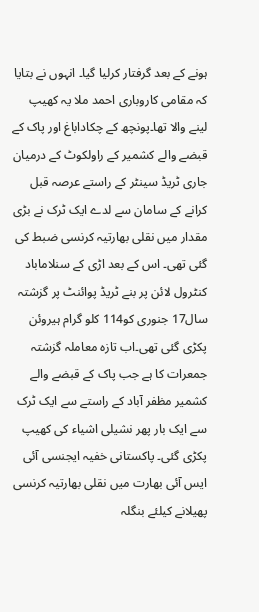ہونے کے بعد گرفتار کرلیا گیا۔ انہوں نے بتایا کہ مقامی کاروباری احمد ملا یہ کھیپ لینے والا تھا۔پونچھ کے چکاداباغ اور پاک کے قبضے والے کشمیر کے راولکوٹ کے درمیان جاری ٹریڈ سینٹر کے راستے عرصہ قبل کرانے کے سامان سے لدے ایک ٹرک نے بڑی مقدار میں نقلی بھارتیہ کرنسی ضبط کی گئی تھی۔ اس کے بعد اڑی کے سنلاماباد کنٹرول لائن پر بنے ٹریڈ پوائنٹ پر گزشتہ سال17 جنوری کو114 کلو گرام ہیروئن پکڑی گئی تھی۔اب تازہ معاملہ گزشتہ جمعرات کا ہے جب پاک کے قبضے والے کشمیر مظفر آباد کے راستے سے ایک ٹرک سے ایک بار پھر نشیلی اشیاء کی کھیپ پکڑی گئی۔ پاکستانی خفیہ ایجنسی آئی ایس آئی بھارت میں نقلی بھارتیہ کرنسی پھیلانے کیلئے بنگلہ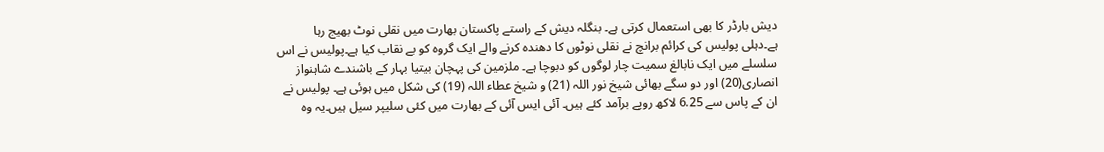دیش بارڈر کا بھی استعمال کرتی ہے۔ بنگلہ دیش کے راستے پاکستان بھارت میں نقلی نوٹ بھیج رہا ہے۔دہلی پولیس کی کرائم برانچ نے نقلی نوٹوں کا دھندہ کرنے والے ایک گروہ کو بے نقاب کیا ہے۔پولیس نے اس سلسلے میں ایک نابالغ سمیت چار لوگوں کو دبوچا ہے۔ ملزمین کی پہچان بیتیا بہار کے باشندے شاہنواز انصاری(20) اور دو سگے بھائی شیخ نور اللہ (21) و شیخ عطاء اللہ (19) کی شکل میں ہوئی ہے۔ پولیس نے ان کے پاس سے 6.25 لاکھ روپے برآمد کئے ہیں۔ آئی ایس آئی کے بھارت میں کئی سلیپر سیل ہیں۔یہ وہ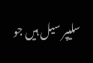سلیپر سیل ہیں جو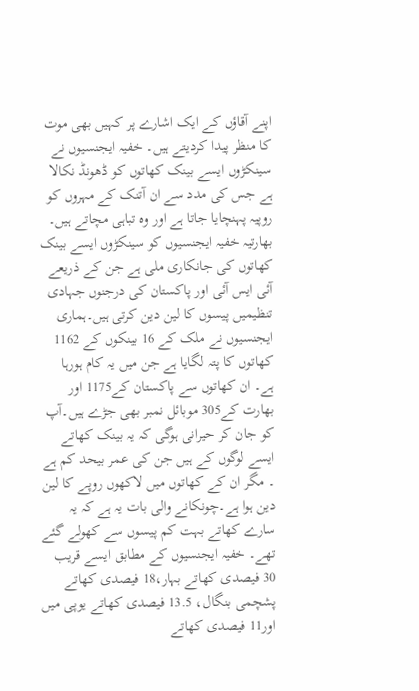اپنے آقاؤں کے ایک اشارے پر کہیں بھی موت کا منظر پیدا کردیتے ہیں۔ خفیہ ایجنسیوں نے سینکڑوں ایسے بینک کھاتوں کو ڈھونڈ نکالا ہے جس کی مدد سے ان آتنک کے مہروں کو روپیہ پہنچایا جاتا ہے اور وہ تباہی مچاتے ہیں۔ بھارتیہ خفیہ ایجنسیوں کو سینکڑوں ایسے بینک کھاتوں کی جانکاری ملی ہے جن کے ذریعے آئی ایس آئی اور پاکستان کی درجنوں جہادی تنظیمیں پیسوں کا لین دین کرتی ہیں۔ہماری ایجنسیوں نے ملک کے 16 بینکوں کے 1162 کھاتوں کا پتہ لگایا ہے جن میں یہ کام ہورہا ہے۔ ان کھاتوں سے پاکستان کے1175 اور بھارت کے305 موبائل نمبر بھی جڑے ہیں۔آپ کو جان کر حیرانی ہوگی کہ یہ بینک کھاتے ایسے لوگوں کے ہیں جن کی عمر بیحد کم ہے ۔ مگر ان کے کھاتوں میں لاکھوں روپے کا لین دین ہوا ہے۔چونکانے والی بات یہ ہے کہ یہ سارے کھاتے بہت کم پیسوں سے کھولے گئے تھے۔ خفیہ ایجنسیوں کے مطابق ایسے قریب 30 فیصدی کھاتے بہار،18 فیصدی کھاتے پشچمی بنگال، 13.5 فیصدی کھاتے یوپی میں اور11 فیصدی کھاتے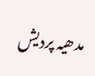مدھیہ پردیش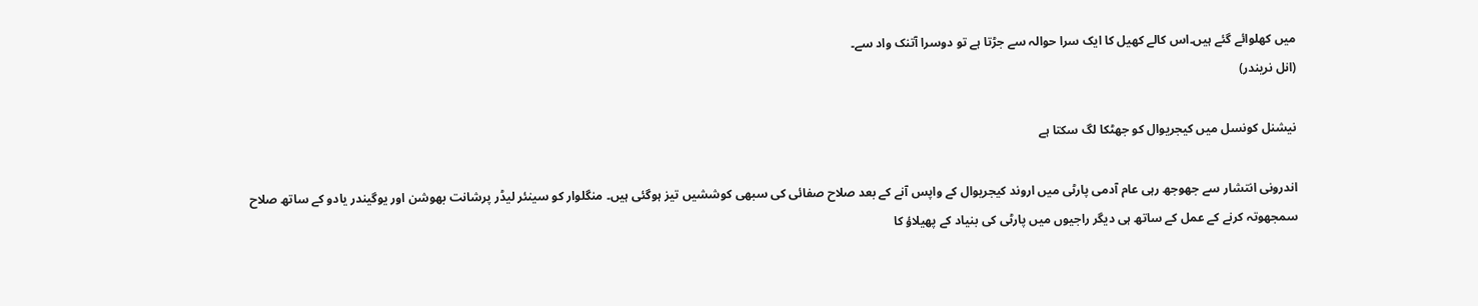میں کھلوائے گئے ہیں۔اس کالے کھیل کا ایک سرا حوالہ سے جڑتا ہے تو دوسرا آتنک واد سے۔
(انل نریندر)

نیشنل کونسل میں کیجریوال کو جھٹکا لگ سکتا ہے

اندرونی انتشار سے جھوجھ رہی عام آدمی پارٹی میں اروند کیجریوال کے واپس آنے کے بعد صلاح صفائی کی سبھی کوششیں تیز ہوگئی ہیں۔ منگلوار کو سینئر لیڈر پرشانت بھوشن اور یوگیندر یادو کے ساتھ صلاح سمجھوتہ کرنے کے عمل کے ساتھ ہی دیگر راجیوں میں پارٹی کی بنیاد کے پھیلاؤ کا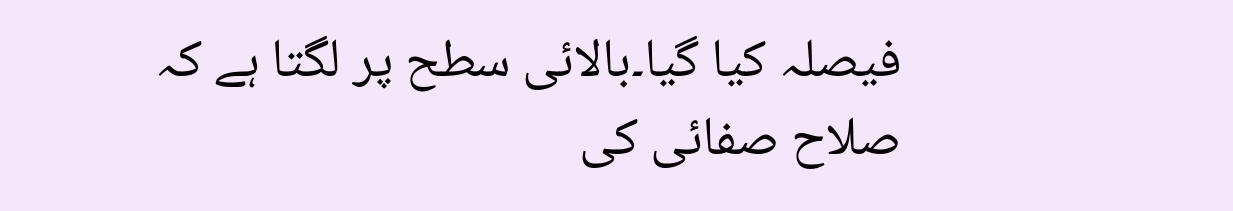فیصلہ کیا گیا۔بالائی سطح پر لگتا ہے کہ صلاح صفائی کی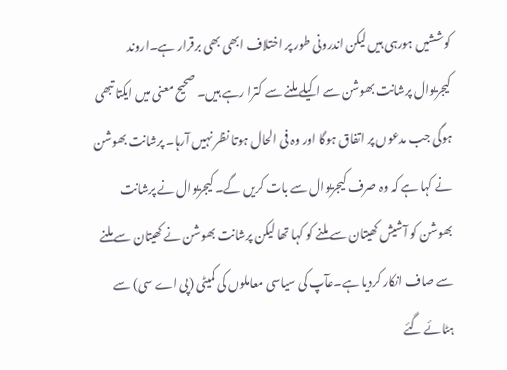کوششیں ہورہی ہیں لیکن اندرونی طور پر اختلاف ابھی بھی برقرار ہے۔اروند کیجریوال پرشانت بھوشن سے اکیلے ملنے سے کترا رہے ہیں۔ صحیح معنی میں ایکتا تبھی ہوگی جب مدعوں پر اتفاق ہوگا اور وہ فی الحال ہوتا نظر نہیں آرہا۔ پرشانت بھوشن نے کہا ہے کہ وہ صرف کیجریوال سے بات کریں گے۔ کیجریوال نے پرشانت بھوشن کو آشیش کھیتان سے ملنے کو کہا تھا لیکن پرشانت بھوشن نے کھیتان سے ملنے سے صاف انکار کردیا ہے۔عآپ کی سیاسی معاملوں کی کمیٹی (پی اے سی) سے ہٹائے گئے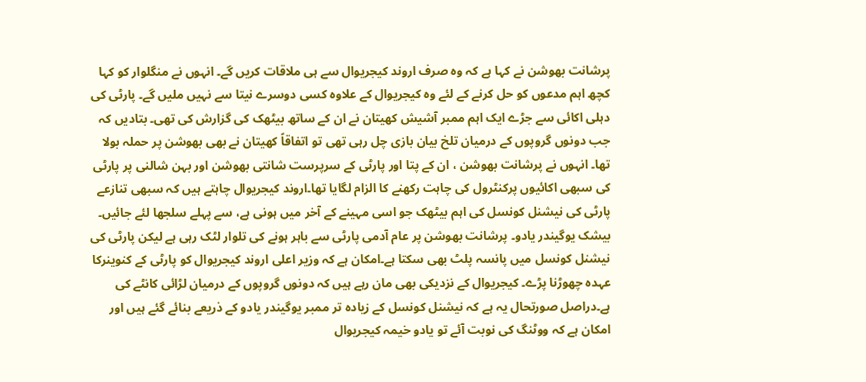پرشانت بھوشن نے کہا ہے کہ وہ صرف اروند کیجریوال سے ہی ملاقات کریں گے۔ انہوں نے منگلوار کو کہا کچھ اہم مدعوں کو حل کرنے کے لئے وہ کیجریوال کے علاوہ کسی دوسرے نیتا سے نہیں ملیں گے۔ پارٹی کی دہلی اکائی سے جڑے ایک اہم ممبر آشیش کھیتان نے ان کے ساتھ بیٹھک کی گزارش کی تھی۔ بتادیں کہ جب دونوں گروپوں کے درمیان تلخ بیان بازی چل رہی تھی تو اتفاقاً کھیتان نے بھی بھوشن پر حملہ بولا تھا۔ انہوں نے پرشانت بھوشن ، ان کے پتا اور پارٹی کے سرپرست شانتی بھوشن اور بہن شالنی پر پارٹی کی سبھی اکائیوں پرکنٹرول کی چاہت رکھنے کا الزام لگایا تھا۔اروند کیجریوال چاہتے ہیں کہ سبھی تنازعے پارٹی کی نیشنل کونسل کی اہم بیٹھک جو اسی مہینے کے آخر میں ہونی ہے، سے پہلے سلجھا لئے جائیں۔ بیشک یوگیندر یادو۔ پرشانت بھوشن پر عام آدمی پارٹی سے باہر ہونے کی تلوار لٹک رہی ہے لیکن پارٹی کی نیشنل کونسل میں پانسہ پلٹ بھی سکتا ہے۔امکان ہے کہ وزیر اعلی اروند کیجریوال کو پارٹی کے کنوینرکا عہدہ چھوڑنا پڑے۔ کیجریوال کے نزدیکی بھی مان رہے ہیں کہ دونوں گروپوں کے درمیان لڑائی کانٹے کی ہے۔دراصل صورتحال یہ ہے کہ نیشنل کونسل کے زیادہ تر ممبر یوگیندر یادو کے ذریعے بنائے گئے ہیں اور امکان ہے کہ ووٹنگ کی نوبت آئے تو یادو خیمہ کیجریوال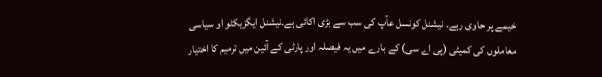خیمے پر حاوی رہے۔ نیشنل کونسل عآپ کی سب سے بڑی اکائی ہے۔نیشنل ایگزیکٹو او سیاسی معاملوں کی کمیٹی (پی اے سی) کے بارے میں یہ فیصلہ اور پارٹی کے آئین میں ترمیم کا اختیار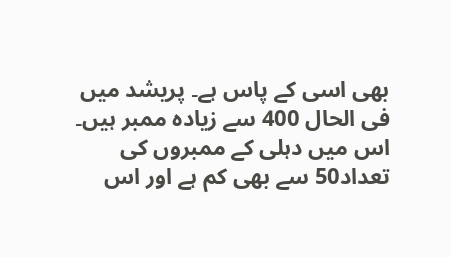بھی اسی کے پاس ہے۔ پریشد میں فی الحال 400 سے زیادہ ممبر ہیں۔ اس میں دہلی کے ممبروں کی تعداد50 سے بھی کم ہے اور اس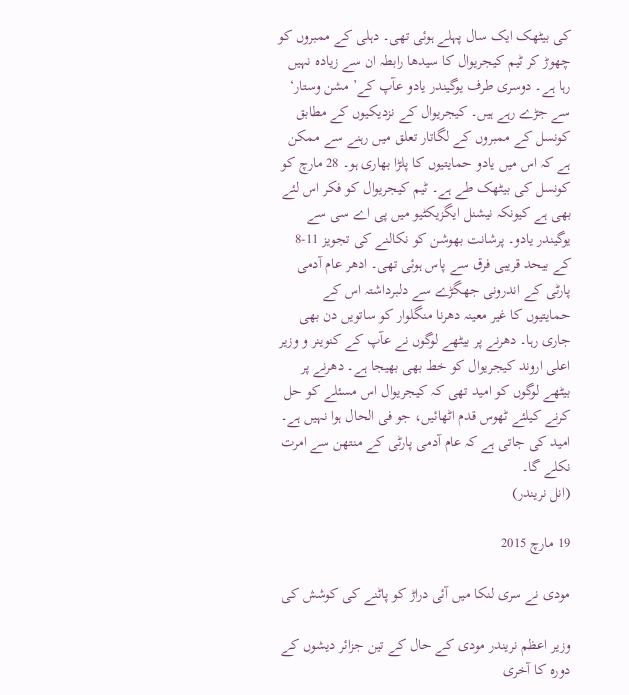کی بیٹھک ایک سال پہلے ہوئی تھی۔ دہلی کے ممبروں کو چھوڑ کر ٹیم کیجریوال کا سیدھا رابطہ ان سے زیادہ نہیں رہا ہے۔ دوسری طرف یوگیندر یادو عآپ کے’ مشن وستار‘ سے جڑے رہے ہیں۔ کیجریوال کے نزدیکیوں کے مطابق کونسل کے ممبروں کے لگاتار تعلق میں رہنے سے ممکن ہے کہ اس میں یادو حمایتیوں کا پلڑا بھاری ہو۔ 28 مارچ کو کونسل کی بیٹھک طے ہے۔ ٹیم کیجریوال کو فکر اس لئے بھی ہے کیونکہ نیشنل ایگزیکٹیو میں پی اے سی سے یوگیندر یادو۔ پرشانت بھوشن کو نکالنے کی تجویز 11-8 کے بیحد قریبی فرق سے پاس ہوئی تھی۔ ادھر عام آدمی پارٹی کے اندرونی جھگڑے سے دلبرداشتہ اس کے حمایتیوں کا غیر معینہ دھرنا منگلوار کو ساتویں دن بھی جاری رہا۔ دھرنے پر بیٹھے لوگوں نے عآپ کے کنوینر و وزیر اعلی اروند کیجریوال کو خط بھی بھیجا ہے۔ دھرنے پر بیٹھے لوگوں کو امید تھی کہ کیجریوال اس مسئلے کو حل کرنے کیلئے ٹھوس قدم اٹھائیں، جو فی الحال ہوا نہیں ہے۔ امید کی جاتی ہے کہ عام آدمی پارٹی کے منتھن سے امرت نکلے گا۔
(انل نریندر)

19 مارچ 2015

مودی نے سری لنکا میں آئی دراڑ کو پاٹنے کی کوشش کی

وزیر اعظم نریندر مودی کے حال کے تین جزائر دیشوں کے دورہ کا آخری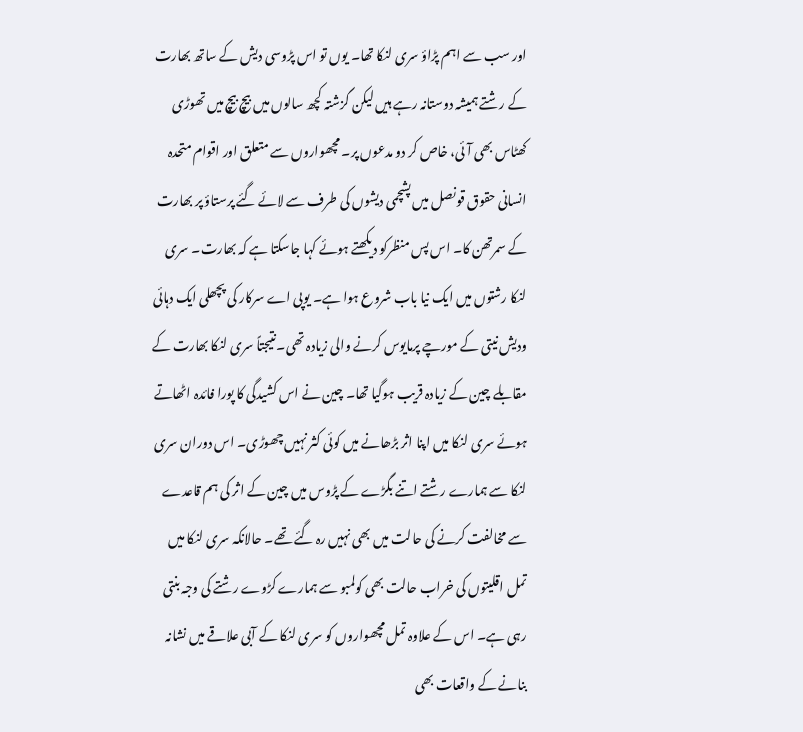اور سب سے اہم پڑاؤ سری لنکا تھا۔ یوں تو اس پڑوسی دیش کے ساتھ بھارت کے رشتے ہمیشہ دوستانہ رہے ہیں لیکن گزشتہ کچھ سالوں میں بیچ بیچ میں تھوڑی کھٹاس بھی آئی، خاص کر دو مدعوں پر۔ مچھواروں سے متعلق اور اقوام متحدہ انسانی حقوق قونصل میں پشچمی دیشوں کی طرف سے لائے گئے پرستاؤ پر بھارت کے سمرتھن کا۔ اس پس منظرکو دیکھتے ہوئے کہا جاسکتا ہے کہ بھارت۔ سری لنکا رشتوں میں ایک نیا باب شروع ہوا ہے۔ یوپی اے سرکار کی پچھلی ایک دہائی ودیش نیتی کے مورچے پرمایوس کرنے والی زیادہ تھی۔نتیجتاً سری لنکا بھارت کے مقابلے چین کے زیادہ قریب ہوگیا تھا۔ چین نے اس کشیدگی کا پورا فائدہ اٹھاتے ہوئے سری لنکا میں اپنا اثر بڑھانے میں کوئی کثر نہیں چھوڑی۔ اس دوران سری لنکا سے ہمارے رشتے اتنے بگڑے کے پڑوس میں چین کے اثر کی ہم قاعدے سے مخالفت کرنے کی حالت میں بھی نہیں رہ گئے تھے۔ حالانکہ سری لنکا میں تمل اقلیتوں کی خراب حالت بھی کولمبو سے ہمارے کڑوے رشتے کی وجہ بنتی رہی ہے۔ اس کے علاوہ تمل مچھواروں کو سری لنکا کے آبی علاقے میں نشانہ بنانے کے واقعات بھی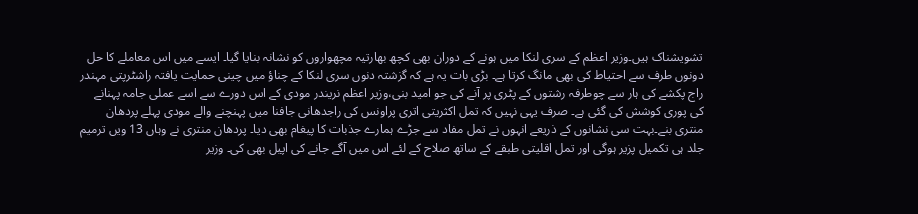تشویشناک ہیں۔وزیر اعظم کے سری لنکا میں ہونے کے دوران بھی کچھ بھارتیہ مچھواروں کو نشانہ بنایا گیا۔ ایسے میں اس معاملے کا حل دونوں طرف سے احتیاط کی بھی مانگ کرتا ہے۔ بڑی بات یہ ہے کہ گزشتہ دنوں سری لنکا کے چناؤ میں چینی حمایت یافتہ راشٹرپتی مہندر راج پکشے کی ہار سے چوطرفہ رشتوں کے پٹری پر آنے کی جو امید بنی،وزیر اعظم نریندر مودی کے اس دورے سے اسے عملی جامہ پہنانے کی پوری کوشش کی گئی ہے۔ صرف یہی نہیں کہ تمل اکثریتی اتری پراونس کی راجدھانی جافنا میں پہنچنے والے مودی پہلے پردھان منتری بنے۔بہت سی نشانوں کے ذریعے انہوں نے تمل مفاد سے جڑے ہمارے جذبات کا پیغام بھی دیا۔ پردھان منتری نے وہاں 13 ویں ترمیم جلد ہی تکمیل پزیر ہوگی اور تمل اقلیتی طبقے کے ساتھ صلاح کے لئے اس میں آگے جانے کی اپیل بھی کی۔ وزیر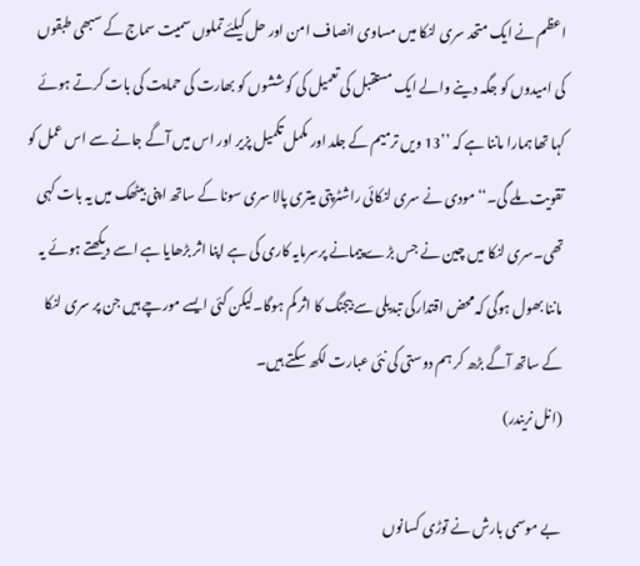اعظم نے ایک متحد سری لنکا میں مساوی انصاف امن اور حل کیلئے تملوں سمیت سماج کے سبھی طبقوں کی امیدوں کو جگہ دینے والے ایک مستقبل کی تعمیل کی کوششوں کو بھارت کی حمایت کی بات کرتے ہوئے کہا تھا ہمارا ماننا ہے کہ ’’13 ویں ترمیم کے جلد اور مکمل تکمیل پزیر اور اس میں آگے جانے سے اس عمل کو تقویت ملے گی۔‘‘ مودی نے سری لنکائی راشٹرپتی میتری پالا سری سونا کے ساتھ اپنی بیٹھک میں یہ بات کہی تھی۔سری لنکا میں چین نے جس بڑے پیمانے پرسرمایہ کاری کی ہے اپنا اثر بڑھایا ہے اسے دیکھتے ہوئے یہ ماننا بھول ہوگی کہ محض اقتدارکی تبدیلی سے بیجنگ کا اثر کم ہوگا۔لیکن کئی ایسے مورچے ہیں جن پر سری لنکا کے ساتھ آگے بڑھ کر ہم دوستی کی نئی عبارت لکھ سکتے ہیں۔
(انل نریندر)

بے موسمی بارش نے توڑی کسانوں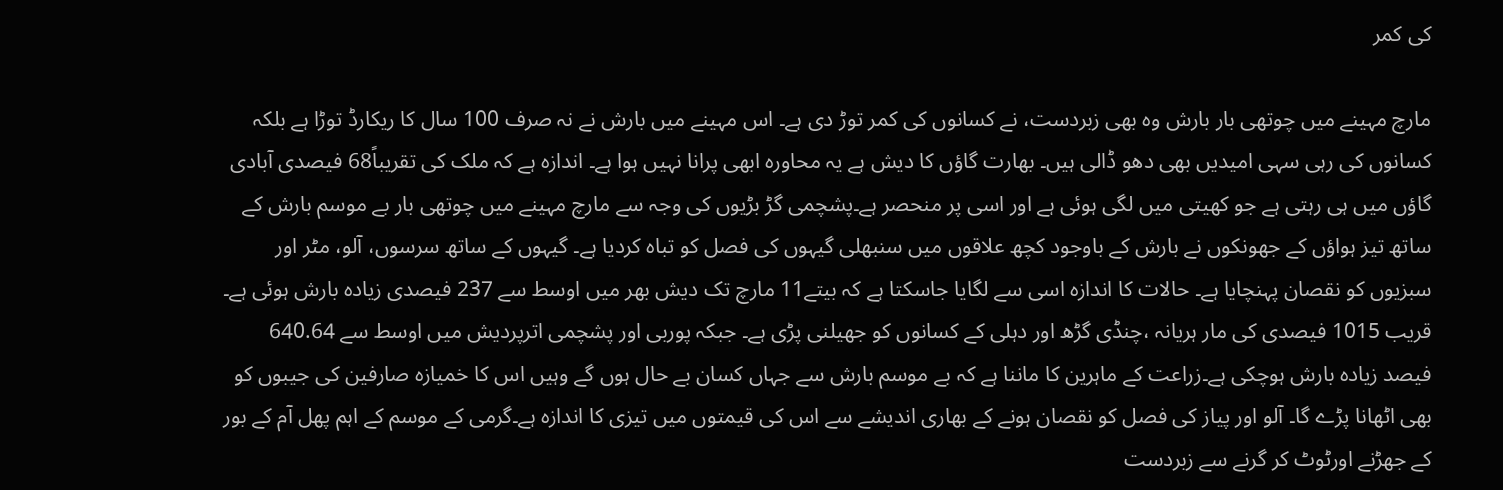کی کمر

مارچ مہینے میں چوتھی بار بارش وہ بھی زبردست، نے کسانوں کی کمر توڑ دی ہے۔ اس مہینے میں بارش نے نہ صرف 100 سال کا ریکارڈ توڑا ہے بلکہ کسانوں کی رہی سہی امیدیں بھی دھو ڈالی ہیں۔ بھارت گاؤں کا دیش ہے یہ محاورہ ابھی پرانا نہیں ہوا ہے۔ اندازہ ہے کہ ملک کی تقریباً68 فیصدی آبادی گاؤں میں ہی رہتی ہے جو کھیتی میں لگی ہوئی ہے اور اسی پر منحصر ہے۔پشچمی گڑ بڑیوں کی وجہ سے مارچ مہینے میں چوتھی بار بے موسم بارش کے ساتھ تیز ہواؤں کے جھونکوں نے بارش کے باوجود کچھ علاقوں میں سنبھلی گیہوں کی فصل کو تباہ کردیا ہے۔ گیہوں کے ساتھ سرسوں، آلو، مٹر اور سبزیوں کو نقصان پہنچایا ہے۔ حالات کا اندازہ اسی سے لگایا جاسکتا ہے کہ بیتے11 مارچ تک دیش بھر میں اوسط سے 237 فیصدی زیادہ بارش ہوئی ہے۔ قریب 1015 فیصدی کی مار ہریانہ ،چنڈی گڑھ اور دہلی کے کسانوں کو جھیلنی پڑی ہے۔ جبکہ پوربی اور پشچمی اترپردیش میں اوسط سے 640.64 فیصد زیادہ بارش ہوچکی ہے۔زراعت کے ماہرین کا ماننا ہے کہ بے موسم بارش سے جہاں کسان بے حال ہوں گے وہیں اس کا خمیازہ صارفین کی جیبوں کو بھی اٹھانا پڑے گا۔ آلو اور پیاز کی فصل کو نقصان ہونے کے بھاری اندیشے سے اس کی قیمتوں میں تیزی کا اندازہ ہے۔گرمی کے موسم کے اہم پھل آم کے بور کے جھڑنے اورٹوٹ کر گرنے سے زبردست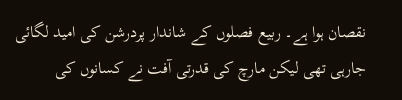نقصان ہوا ہے۔ ربیع فصلوں کے شاندار پردرشن کی امید لگائی جارہی تھی لیکن مارچ کی قدرتی آفت نے کسانوں کی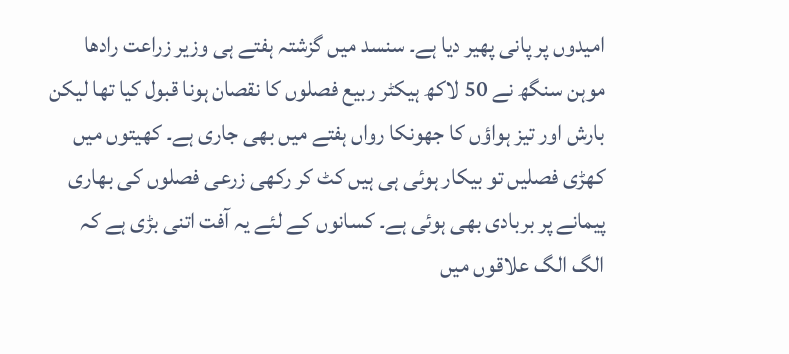امیدوں پر پانی پھیر دیا ہے۔ سنسد میں گزشتہ ہفتے ہی وزیر زراعت رادھا موہن سنگھ نے 50 لاکھ ہیکٹر ربیع فصلوں کا نقصان ہونا قبول کیا تھا لیکن بارش اور تیز ہواؤں کا جھونکا رواں ہفتے میں بھی جاری ہے۔ کھیتوں میں کھڑی فصلیں تو بیکار ہوئی ہی ہیں کٹ کر رکھی زرعی فصلوں کی بھاری پیمانے پر بربادی بھی ہوئی ہے۔ کسانوں کے لئے یہ آفت اتنی بڑی ہے کہ الگ الگ علاقوں میں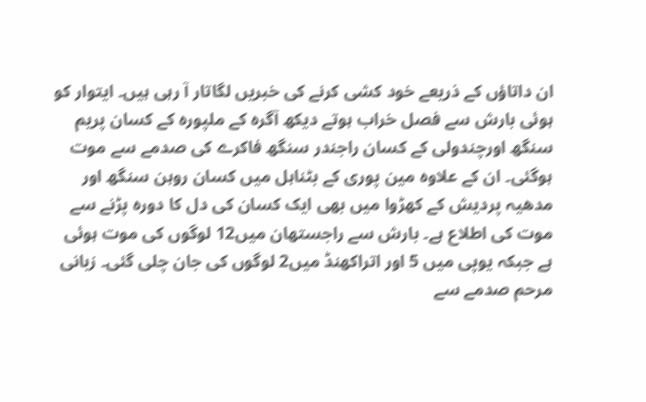ان داتاؤں کے ذریعے خود کشی کرنے کی خبریں لگاتار آ رہی ہیں۔ ایتوار کو ہوئی بارش سے فصل خراب ہوتے دیکھ آگرہ کے ملپورہ کے کسان پریم سنگھ اورچندولی کے کسان راجندر سنگھ فاکرے کی صدمے سے موت ہوگئی۔ ان کے علاوہ مین پوری کے بٹناہل میں کسان روہن سنگھ اور مدھیہ پردیش کے کھڑوا میں بھی ایک کسان کی دل کا دورہ پڑنے سے موت کی اطلاع ہے۔ بارش سے راجستھان میں12 لوگوں کی موت ہوئی ہے جبکہ یوپی میں 5 اور اتراکھنڈ میں2 لوگوں کی جان چلی گئی۔ زبانی مرحم صدمے سے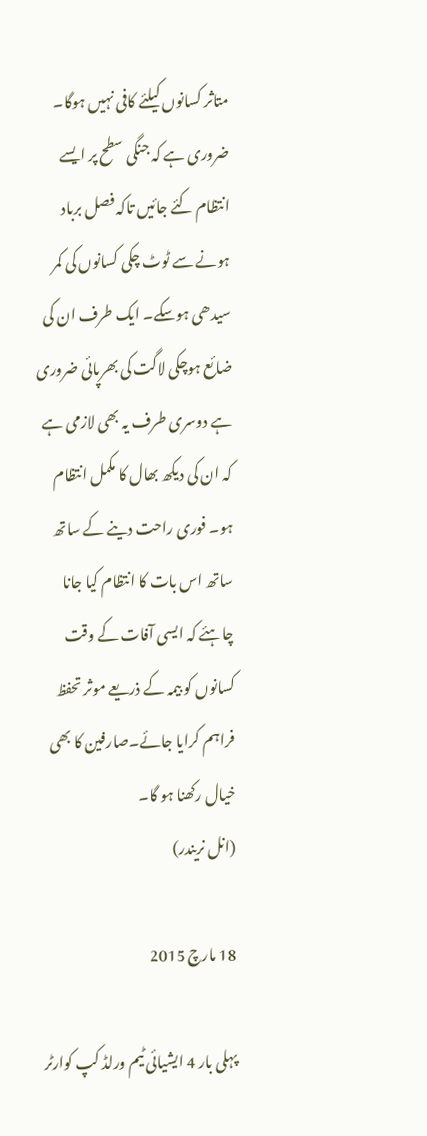متاثر کسانوں کیلئے کافی نہیں ہوگا۔ ضروری ہے کہ جنگی سطح پر ایسے انتظام کئے جائیں تاکہ فصل برباد ہونے سے ٹوٹ چکی کسانوں کی کمر سیدھی ہوسکے۔ ایک طرف ان کی ضائع ہوچکی لاگت کی بھرپائی ضروری ہے دوسری طرف یہ بھی لازمی ہے کہ ان کی دیکھ بھال کا مکمل انتظام ہو۔ فوری راحت دینے کے ساتھ ساتھ اس بات کا انتظام کیا جانا چاہئے کہ ایسی آفات کے وقت کسانوں کو بیمہ کے ذریعے موثر تحفظ فراہم کرایا جائے۔صارفین کا بھی خیال رکھنا ہو گا۔
(انل نریندر)

18 مارچ 2015

پہلی بار 4 ایشیائی ٹیم ورلڈ کپ کوارٹر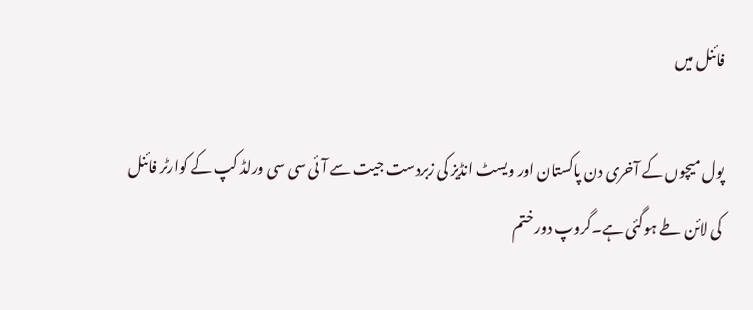فائنل میں

پول میچوں کے آخری دن پاکستان اور ویسٹ انڈیز کی زبردست جیت سے آئی سی سی ورلڈ کپ کے کوارٹر فائنل کی لائن طے ہوگئی ہے۔گروپ دور ختم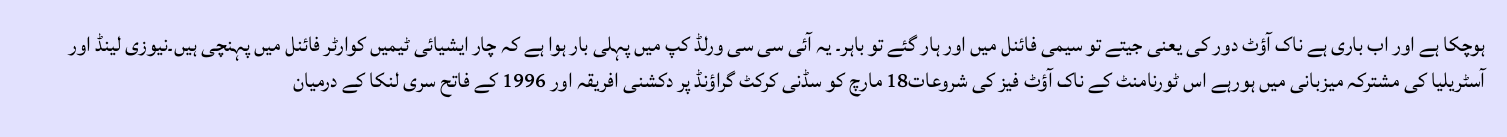ہوچکا ہے اور اب باری ہے ناک آؤٹ دور کی یعنی جیتے تو سیمی فائنل میں اور ہار گئے تو باہر۔ یہ آئی سی سی ورلڈ کپ میں پہلی بار ہوا ہے کہ چار ایشیائی ٹیمیں کوارٹر فائنل میں پہنچی ہیں۔نیوزی لینڈ اور آسٹریلیا کی مشترکہ میزبانی میں ہورہے اس ٹورنامنٹ کے ناک آؤٹ فیز کی شروعات18 مارچ کو سڈنی کرکٹ گراؤنڈ پر دکشنی افریقہ اور 1996 کے فاتح سری لنکا کے درمیان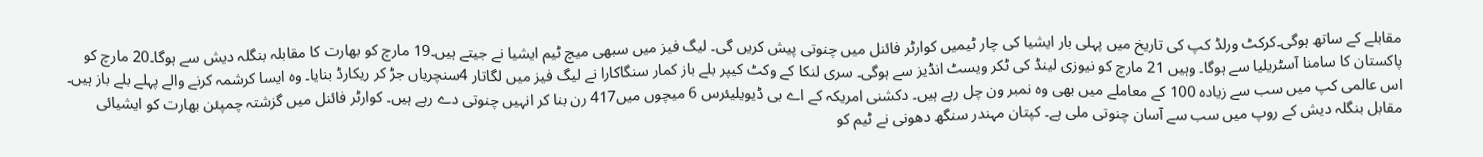مقابلے کے ساتھ ہوگی۔کرکٹ ورلڈ کپ کی تاریخ میں پہلی بار ایشیا کی چار ٹیمیں کوارٹر فائنل میں چنوتی پیش کریں گی۔ لیگ فیز میں سبھی میچ ٹیم ایشیا نے جیتے ہیں۔19 مارچ کو بھارت کا مقابلہ بنگلہ دیش سے ہوگا۔20 مارچ کو پاکستان کا سامنا آسٹریلیا سے ہوگا۔ وہیں 21 مارچ کو نیوزی لینڈ کی ٹکر ویسٹ انڈیز سے ہوگی۔ سری لنکا کے وکٹ کیپر بلے باز کمار سنگاکارا نے لیگ فیز میں لگاتار 4سنچریاں جڑ کر ریکارڈ بنایا۔ وہ ایسا کرشمہ کرنے والے پہلے بلے باز ہیں۔ اس عالمی کپ میں سب سے زیادہ 100 کے معاملے میں بھی وہ نمبر ون چل رہے ہیں۔ دکشنی امریکہ کے اے بی ڈیویلیئرس 6 میچوں میں417 رن بنا کر انہیں چنوتی دے رہے ہیں۔ کوارٹر فائنل میں گزشتہ چمپئن بھارت کو ایشیائی مقابل بنگلہ دیش کے روپ میں سب سے آسان چنوتی ملی ہے۔ کپتان مہندر سنگھ دھونی نے ٹیم کو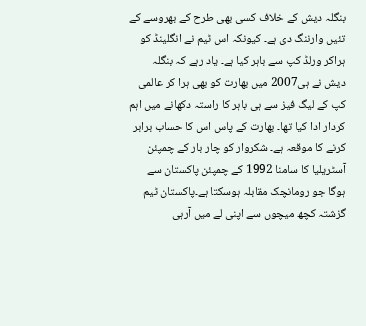بنگلہ دیش کے خلاف کسی بھی طرح کے بھروسے کے تئیں وارننگ دی ہے۔ کیونکہ اس ٹیم نے انگلینڈ کو ہراکر ورلڈ کپ سے باہر کیا ہے۔ یاد رہے کہ بنگلہ دیش نے ہی2007 میں بھارت کو بھی ہرا کر عالمی کپ کے لیگ فیز سے ہی باہر کا راستہ دکھانے میں اہم کردار ادا کیا تھا۔ بھارت کے پاس اس کا حساب برابر کرنے کا موقعہ ہے۔ شکروار کو چار بار کے چمپئن آسٹریلیا کا سامنا 1992 کے چمپئن پاکستان سے ہوگا جو رومانچک مقابلہ ہوسکتا ہے۔پاکستان ٹیم گزشتہ کچھ میچوں سے اپنی لے میں آرہی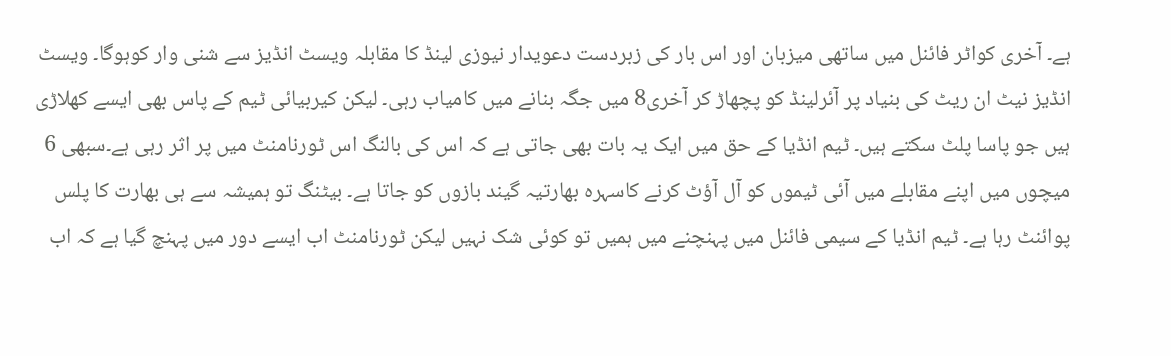ہے۔ آخری کواٹر فائنل میں ساتھی میزبان اور اس بار کی زبردست دعویدار نیوزی لینڈ کا مقابلہ ویسٹ انڈیز سے شنی وار کوہوگا۔ ویسٹ انڈیز نیٹ ان ریٹ کی بنیاد پر آئرلینڈ کو پچھاڑ کر آخری8 میں جگہ بنانے میں کامیاب رہی۔ لیکن کیربیائی ٹیم کے پاس بھی ایسے کھلاڑی ہیں جو پاسا پلٹ سکتے ہیں۔ ٹیم انڈیا کے حق میں ایک یہ بات بھی جاتی ہے کہ اس کی بالنگ اس ٹورنامنٹ میں پر اثر رہی ہے۔سبھی 6 میچوں میں اپنے مقابلے میں آئی ٹیموں کو آل آؤٹ کرنے کاسہرہ بھارتیہ گیند بازوں کو جاتا ہے۔ بیٹنگ تو ہمیشہ سے ہی بھارت کا پلس پوائنٹ رہا ہے۔ ٹیم انڈیا کے سیمی فائنل میں پہنچنے میں ہمیں تو کوئی شک نہیں لیکن ٹورنامنٹ اب ایسے دور میں پہنچ گیا ہے کہ اب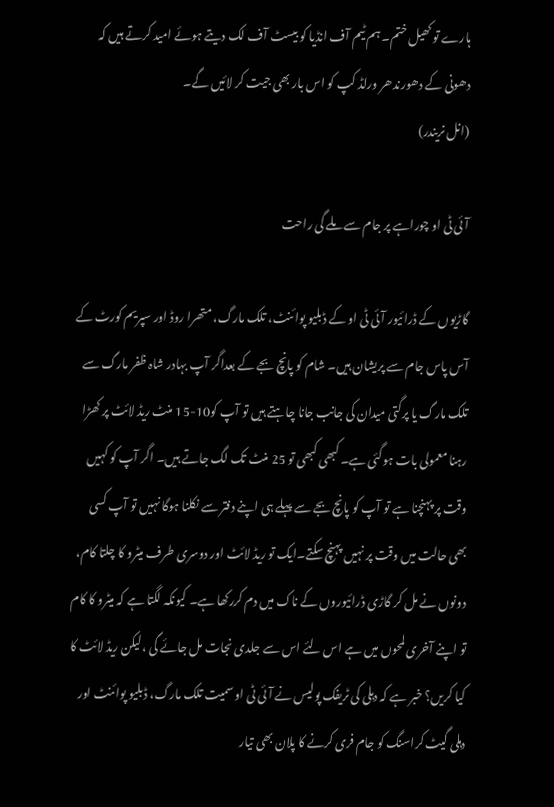ہارے تو کھیل ختم۔ ہم ٹیم آف انڈیا کو بیسٹ آف لک دیتے ہوئے امید کرتے ہیں کہ دھونی کے دھورندھر ورلڈ کپ کو اس بار بھی جیت کر لائیں گے۔
(انل نریندر)

آئی ٹی او چوراہے پر جام سے ملے گی راحت

گاڑیوں کے ڈرائیور آئی ٹی او کے ڈبلیو پوائنٹ، تلک مارگ، متھرا روڈ اور سپریم کورٹ کے آس پاس جام سے پریشان ہیں۔ شام کو پانچ بجے کے بعداگر آپ بہادر شاہ ظفر مارگ سے تلک مارگ یا پرگتی میدان کی جانب جانا چاہتے ہیں تو آپ کو10-15 منٹ ریڈ لائٹ پر کھڑا رہنا معمولی بات ہوگئی ہے۔ کبھی کبھی تو 25 منٹ تک لگ جاتے ہیں۔ اگر آپ کو کہیں وقت پر پہنچنا ہے تو آپ کو پانچ بجے سے پہلے ہی اپنے دفتر سے نکلنا ہوگا نہیں تو آپ کسی بھی حالت میں وقت پر نہیں پہنچ سکتے۔ایک تو ریڈ لائٹ اور دوسری طرف میٹرو کا چلتا کام، دونوں نے مل کر گاڑی ڈرائیوروں کے ناک میں دم کررکھا ہے۔ کیونکہ لگتا ہے کہ میٹرو کا کام تو اپنے آخری لمحوں میں ہے اس لئے اس سے جلدی نجات مل جائے گی ،لیکن ریڈ لائٹ کا کیا کریں؟ خبر ہے کہ دہلی کی ٹریفک پولیس نے آئی ٹی او سمیت تلک مارگ، ڈبلیو پوائنٹ اور دہلی گیٹ کراسنگ کو جام فری کرنے کا پلان بھی تیار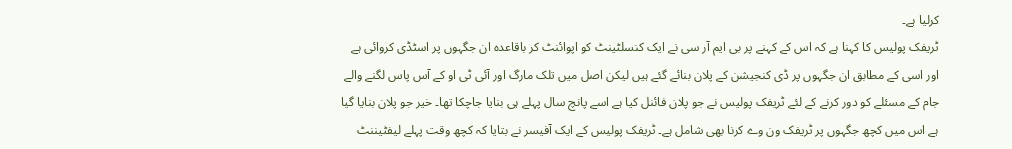کرلیا ہے۔
ٹریفک پولیس کا کہنا ہے کہ اس کے کہنے پر بی ایم آر سی نے ایک کنسلٹینٹ کو اپوائنٹ کر باقاعدہ ان جگہوں پر اسٹڈی کروائی ہے اور اسی کے مطابق ان جگہوں پر ڈی کنجیشن کے پلان بنائے گئے ہیں لیکن اصل میں تلک مارگ اور آئی ٹی او کے آس پاس لگنے والے جام کے مسئلے کو دور کرنے کے لئے ٹریفک پولیس نے جو پلان فائنل کیا ہے اسے پانچ سال پہلے ہی بنایا جاچکا تھا۔ خیر جو پلان بنایا گیا ہے اس میں کچھ جگہوں پر ٹریفک ون وے کرنا بھی شامل ہے۔ ٹریفک پولیس کے ایک آفیسر نے بتایا کہ کچھ وقت پہلے لیفٹیننٹ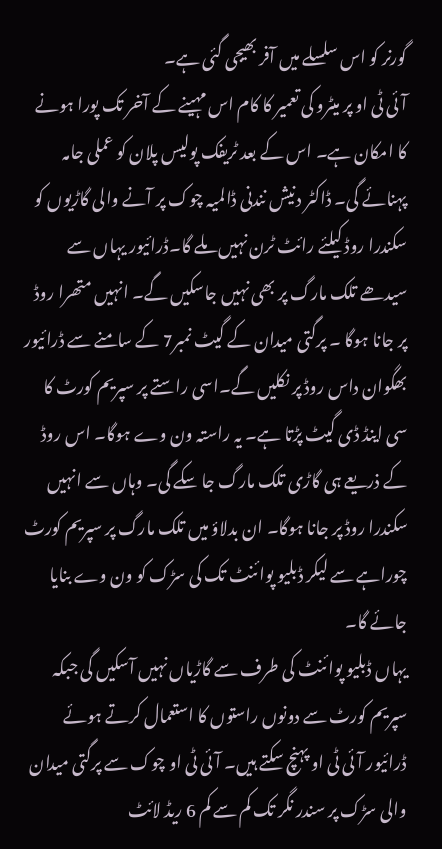گورنر کو اس سلسلے میں آفر بھیجی گئی ہے۔
آئی ٹی او پر میٹرو کی تعمیر کا کام اس مہینے کے آخر تک پورا ہونے کا امکان ہے۔ اس کے بعد ٹریفک پولیس پلان کو عملی جامہ پہنائے گی۔ ڈاکٹر دنیش نندنی ڈالمیہ چوک پر آنے والی گاڑیوں کو سکندرا روڈ کیلئے رائٹ ٹرن نہیں ملے گا۔ڈرائیور یہاں سے سیدھے تلک مارگ پر بھی نہیں جاسکیں گے۔ انہیں متھرا روڈ پر جانا ہوگا ۔ پرگتی میدان کے گیٹ نمبر7 کے سامنے سے ڈرائیور بھگوان داس روڈ پر نکلیں گے۔اسی راستے پر سپریم کورٹ کا سی اینڈ ڈی گیٹ پڑتا ہے۔ یہ راستہ ون وے ہوگا۔ اس روڈ کے ذریعے ہی گاڑی تلک مارگ جا سکے گی۔ وہاں سے انہیں سکندرا روڈ پر جانا ہوگا۔ ان بدلاؤ میں تلک مارگ پر سپریم کورٹ چوراہے سے لیکر ڈبلیو پوائنٹ تک کی سڑک کو ون وے بنایا جائے گا۔
یہاں ڈبلیو پوائنٹ کی طرف سے گاڑیاں نہیں آسکیں گی جبکہ سپریم کورٹ سے دونوں راستوں کا استعمال کرتے ہوئے ڈرائیور آئی ٹی او پہنچ سکتے ہیں۔ آئی ٹی او چوک سے پرگتی میدان والی سڑک پر سندر نگر تک کم سے کم 6 ریڈ لائٹ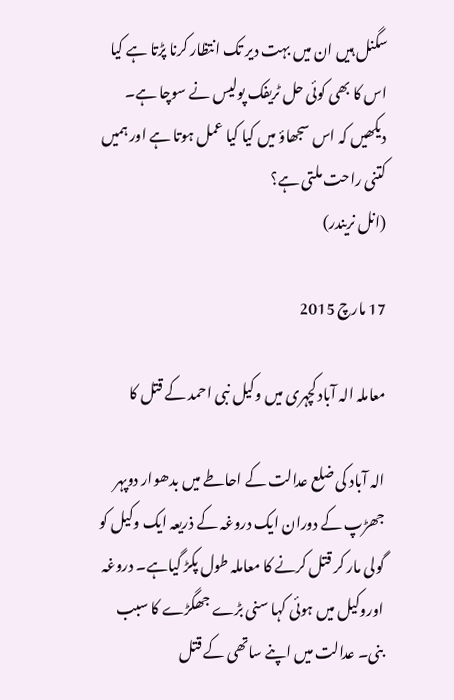سگنل ہیں ان میں بہت دیر تک انتظار کرنا پڑتا ہے کیا اس کا بھی کوئی حل ٹریفک پولیس نے سوچا ہے۔ دیکھیں کہ اس سجھاؤ میں کیا کیا عمل ہوتا ہے اور ہمیں کتنی راحت ملتی ہے؟
(انل نریندر)

17 مارچ 2015

معاملہ الہ آباد کچہری میں وکیل نبی احمد کے قتل کا

الہ آباد کی ضلع عدالت کے احاطے میں بدھوار دوپہر جھڑپ کے دوران ایک دروغہ کے ذریعہ ایک وکیل کو گولی مار کر قتل کرنے کا معاملہ طول پکڑ گیاہے۔ دروغہ اوروکیل میں ہوئی کہا سنی بڑے جھگڑے کا سبب بنی۔ عدالت میں اپنے ساتھی کے قتل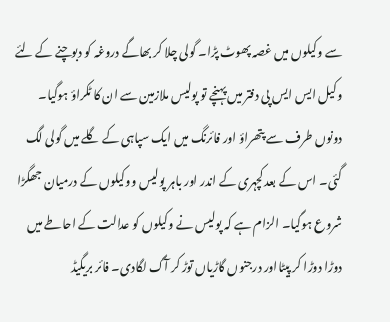سے وکیلوں میں غصہ پھوٹ پڑا۔ گولی چلا کر بھاگے دروغہ کو دبوچنے کے لئے وکیل ایس ایس پی دفتر میں پہنچے تو پولیس ملازمین سے ان کا ٹکراؤ ہوگیا۔ دونوں طرف سے پتھراؤ اور فائرنگ میں ایک سپاہی کے گلے میں گولی لگ گئی۔ اس کے بعد کچہری کے اندر اور باہر پولیس ووکیلوں کے درمیان جھگڑا شروع ہوگیا۔ الزام ہے کہ پولیس نے وکیلوں کو عدالت کے احاطے میں دوڑا دوڑا کر پیٹااور درجنوں گاڑیاں توڑ کر آگ لگادی۔ فائر بریگیڈ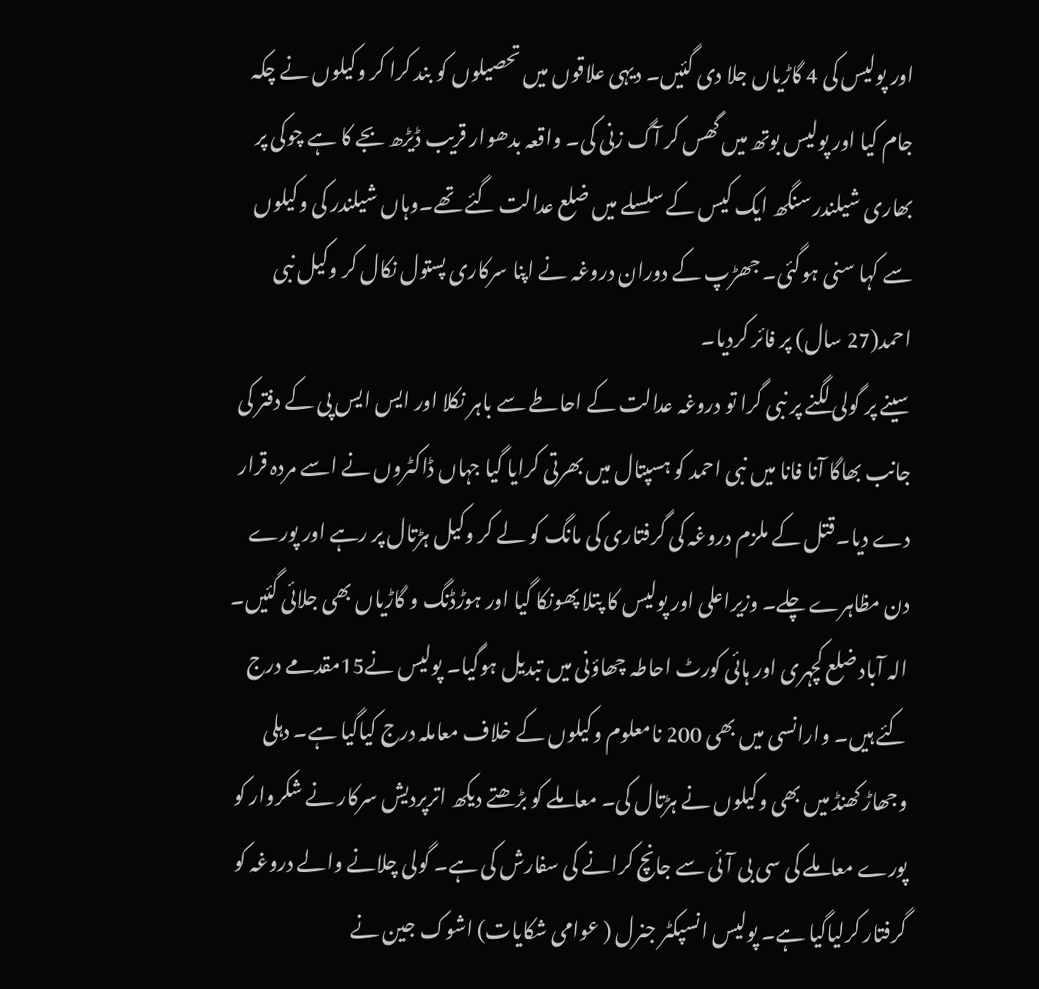اور پولیس کی 4 گاڑیاں جلا دی گئیں۔ دیہی علاقوں میں تحصیلوں کو بند کرا کر وکیلوں نے چکہ جام کیا اور پولیس بوتھ میں گھس کر آگ زنی کی۔ واقعہ بدھوار قریب ڈیڑھ بجے کا ہے چوکی پر بھاری شیلندر سنگھ ایک کیس کے سلسلے میں ضلع عدالت گئے تھے۔وہاں شیلندر کی وکیلوں سے کہا سنی ہوگئی۔ جھڑپ کے دوران دروغہ نے اپنا سرکاری پستول نکال کر وکیل نبی احمد(27 سال) پر فائر کردیا۔
سینے پر گولی لگنے پر نبی گرا تو دروغہ عدالت کے احاطے سے باہر نکلا اور ایس ایس پی کے دفتر کی جانب بھاگا آنا فانا میں نبی احمد کو ہسپتال میں بھرتی کرایا گیا جہاں ڈاکٹروں نے اسے مردہ قرار دے دیا۔قتل کے ملزم دروغہ کی گرفتاری کی مانگ کو لے کر وکیل ہڑتال پر رہے اور پورے دن مظاہرے چلے۔ وزیراعلی اور پولیس کا پتلا پھونکا گیا اور ہوڑڈنگ و گاڑیاں بھی جلائی گئیں۔ الہ آباد ضلع کچہری اور ہائی کورٹ احاطہ چھاؤنی میں تبدیل ہوگیا۔ پولیس نے15مقدمے درج کئے ہیں۔ وارانسی میں بھی 200 نامعلوم وکیلوں کے خلاف معاملہ درج کیاگیا ہے۔ دہلی وجھاڑ کھنڈ میں بھی وکیلوں نے ہڑتال کی۔ معاملے کو بڑھتے دیکھ اترپردیش سرکار نے شکروار کو پورے معاملے کی سی بی آئی سے جانچ کرانے کی سفارش کی ہے۔ گولی چلانے والے دروغہ کو گرفتار کرلیاگیا ہے۔ پولیس انسپکٹر جنرل ( عوامی شکایات) اشوک جین نے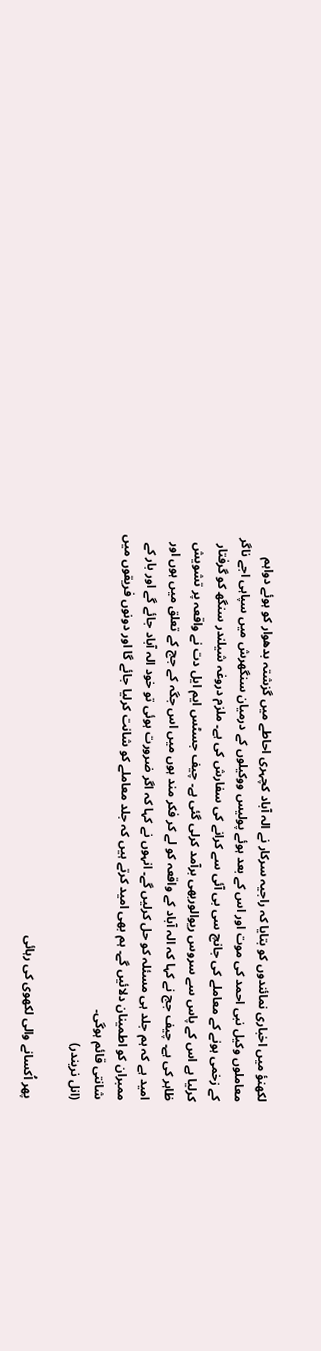لکھنؤ میں اخباری نمائندوں کو بتایا کہ راجیہ سرکار نے الہ آباد کچہری احاطے میں گزشتہ بدھوار کو ہوئے دواہم معاملوں وکیل نبی احمد کی موت اور اس کے بعد ہوئے پولیس ووکیلوں کے درمیان سنگھرش میں سپاہی اجے ناگر کے زخمی ہونے کے معاملے کی جانچ سی بی آئی سے کرانے کی سفارش کی ہے۔ ملزم دروغہ شیلندر سنگھ کو گرفتار کرلیا ہے اس کے پاس سے سروس ریوالوربھی برآمد کرلی گئی ہے۔ چیف جسٹس ایم ایل دت نے واقعہ پر تشویش ظاہر کی ہے۔ چیف جج نے کہا کہ الہ آباد کے واقعہ کو لے کر فکر مند ہوں میں اس جگہ کے جج کے تعلق میں ہوں اور امید ہے کہ ہم جلد ہی مسئلہ کو حل کرلیں گے۔ انہوں نے کہا کہ اگر ضرورت ہوئی تو خود الہ آباد جائے گے اور بار کے ممبران کو اطمینان دلائیں گے۔ ہم بھی امید کرتے ہیں کہ جلد معاملے کو شانت کرلیا جائے گا اور دونوں فریقوں میں شانتی قائم ہوگی۔
(انل نریندر)

پھر اُکسانے والی لکھوی کی رہائی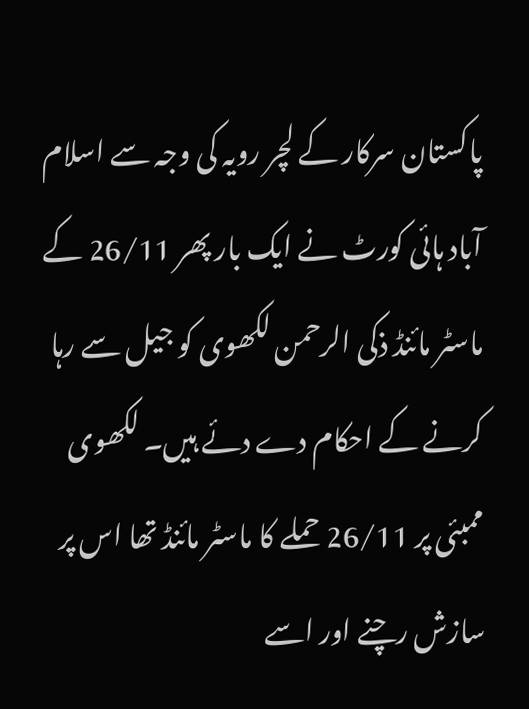پاکستان سرکار کے لچر رویہ کی وجہ سے اسلام آباد ہائی کورٹ نے ایک بار پھر 26/11 کے ماسٹر مائنڈ ذکی الرحمن لکھوی کو جیل سے رہا کرنے کے احکام دے دئے ہیں۔ لکھوی ممبئی پر 26/11 حملے کا ماسٹر مائنڈ تھا اس پر سازش رچنے اور اسے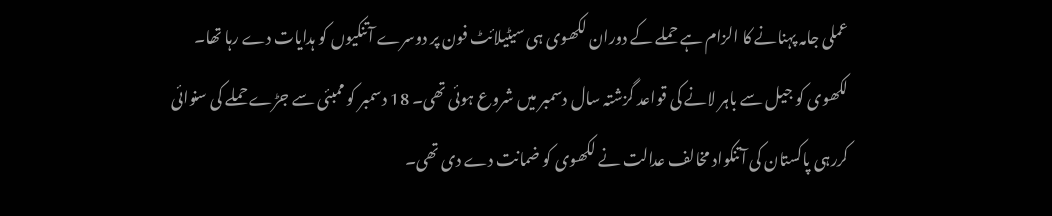عملی جامہ پہنانے کا الزام ہے حملے کے دوران لکھوی ہی سیٹیلائٹ فون پر دوسرے آتنکیوں کو ہدایات دے رہا تھا۔ لکھوی کو جیل سے باہر لانے کی قواعد گزشتہ سال دسمبر میں شروع ہوئی تھی۔ 18 دسمبر کو ممبئی سے جڑے حملے کی سنوائی کررہی پاکستان کی آتنکواد مخالف عدالت نے لکھوی کو ضمانت دے دی تھی۔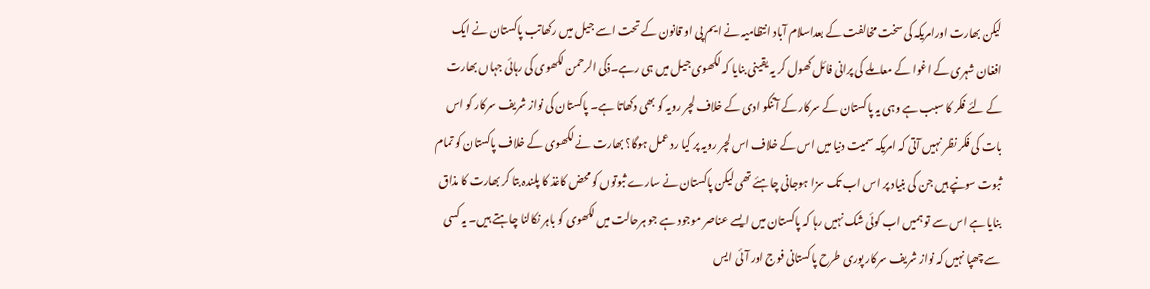لیکن بھارت اورامریکہ کی سخت مخالفت کے بعداسلام آباد انتظامیہ نے ایم پی او قانون کے تحت اسے جیل میں رکھاتب پاکستان نے ایک افغان شہری کے اغوا کے معاملے کی پرانی فائل کھول کر یہ یقینی بنایا کہ لکھوی جیل میں ہی رہے۔ذکی الرحمن لکھوی کی رہائی جہاں بھارت کے لئے فکر کا سبب ہے وہی یہ پاکستان کے سرکار کے آتنکو ادی کے خلاف لچر رویہ کو بھی دکھاتا ہے۔ پاکستان کی نواز شریف سرکار کو اس بات کی فکر نظر نہیں آتی کہ امریکہ سمیت دنیا میں اس کے خلاف اس لچر رویہ پر کیا رد عمل ہوگا؟ بھارت نے لکھوی کے خلاف پاکستان کو تمام ثبوت سونپے ہیں جن کی بنیاد پر اس اب تک سزا ہوجانی چاہئے تھی لیکن پاکستان نے سارے ثبوتوں کو محض کاغذ کا پلندہ بتا کر بھارت کا مذاق بنایا ہے اس سے تو ہمیں اب کوئی شک نہیں رہا کہ پاکستان میں ایسے عناصر موجود ہے جو ہرحالت میں لکھوی کو باہر نکالنا چاہتے ہیں۔ یہ کسی سے چھپا نہیں کہ نواز شریف سرکار پوری طرح پاکستانی فوج اور آئی ایس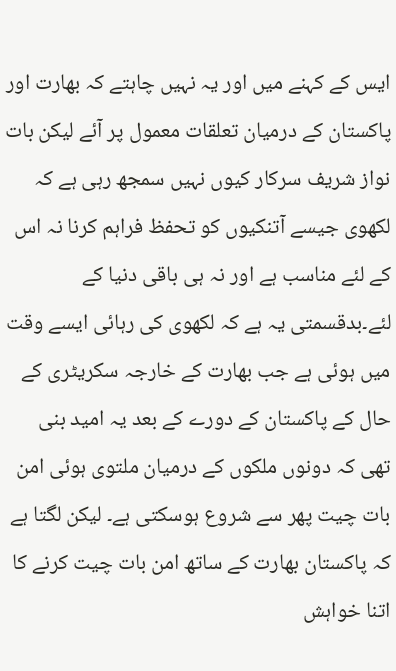ایس کے کہنے میں اور یہ نہیں چاہتے کہ بھارت اور پاکستان کے درمیان تعلقات معمول پر آئے لیکن بات نواز شریف سرکار کیوں نہیں سمجھ رہی ہے کہ لکھوی جیسے آتنکیوں کو تحفظ فراہم کرنا نہ اس کے لئے مناسب ہے اور نہ ہی باقی دنیا کے لئے۔بدقسمتی یہ ہے کہ لکھوی کی رہائی ایسے وقت میں ہوئی ہے جب بھارت کے خارجہ سکریٹری کے حال کے پاکستان کے دورے کے بعد یہ امید بنی تھی کہ دونوں ملکوں کے درمیان ملتوی ہوئی امن بات چیت پھر سے شروع ہوسکتی ہے۔ لیکن لگتا ہے کہ پاکستان بھارت کے ساتھ امن بات چیت کرنے کا اتنا خواہش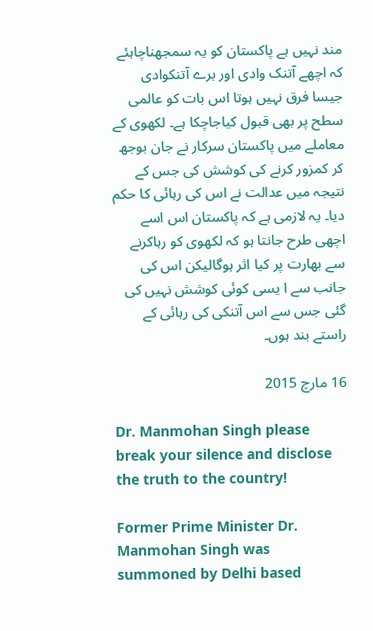مند نہیں ہے پاکستان کو یہ سمجھناچاہئے کہ اچھے آتنک وادی اور برے آتنکوادی جیسا فرق نہیں ہوتا اس بات کو عالمی سطح پر بھی قبول کیاجاچکا ہے۔ لکھوی کے معاملے میں پاکستان سرکار نے جان بوجھ کر کمزور کرنے کی کوشش کی جس کے نتیجہ میں عدالت نے اس کی رہائی کا حکم دیا۔ یہ لازمی ہے کہ پاکستان اس اسے اچھی طرح جانتا ہو کہ لکھوی کو رہاکرنے سے بھارت پر کیا اثر ہوگالیکن اس کی جانب سے ا یسی کوئی کوشش نہیں کی گئی جس سے اس آتنکی کی رہائی کے راستے بند ہوں۔

16 مارچ 2015

Dr. Manmohan Singh please break your silence and disclose the truth to the country!

Former Prime Minister Dr. Manmohan Singh was summoned by Delhi based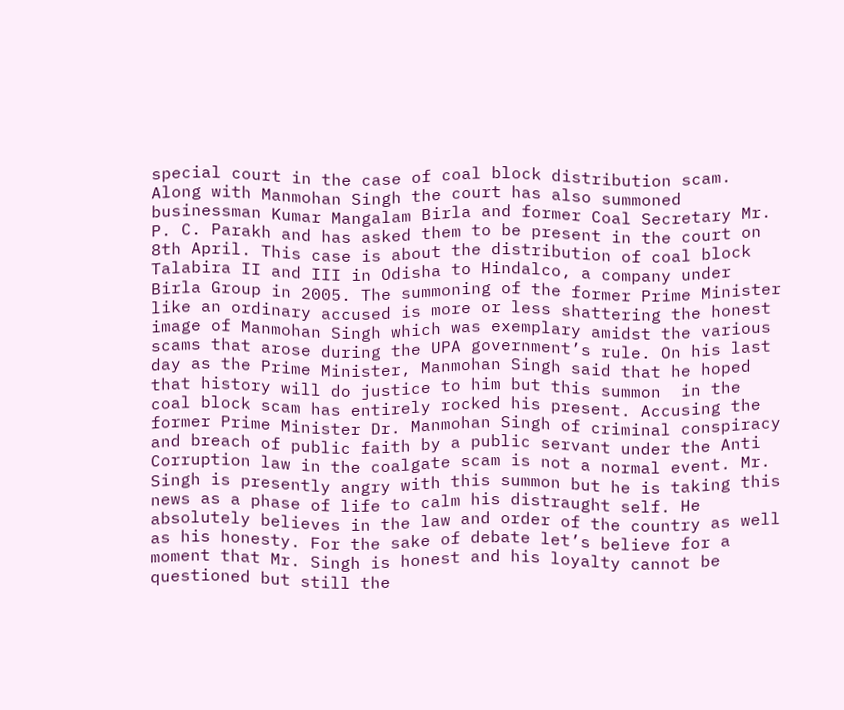special court in the case of coal block distribution scam. Along with Manmohan Singh the court has also summoned businessman Kumar Mangalam Birla and former Coal Secretary Mr. P. C. Parakh and has asked them to be present in the court on 8th April. This case is about the distribution of coal block Talabira II and III in Odisha to Hindalco, a company under Birla Group in 2005. The summoning of the former Prime Minister like an ordinary accused is more or less shattering the honest image of Manmohan Singh which was exemplary amidst the various scams that arose during the UPA government’s rule. On his last day as the Prime Minister, Manmohan Singh said that he hoped that history will do justice to him but this summon  in the coal block scam has entirely rocked his present. Accusing the former Prime Minister Dr. Manmohan Singh of criminal conspiracy and breach of public faith by a public servant under the Anti Corruption law in the coalgate scam is not a normal event. Mr. Singh is presently angry with this summon but he is taking this news as a phase of life to calm his distraught self. He absolutely believes in the law and order of the country as well as his honesty. For the sake of debate let’s believe for a moment that Mr. Singh is honest and his loyalty cannot be questioned but still the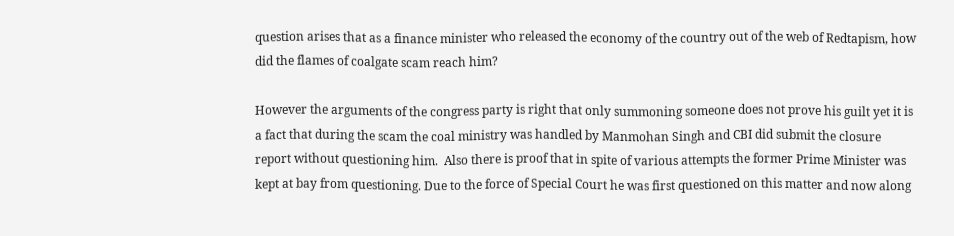question arises that as a finance minister who released the economy of the country out of the web of Redtapism, how did the flames of coalgate scam reach him?

However the arguments of the congress party is right that only summoning someone does not prove his guilt yet it is a fact that during the scam the coal ministry was handled by Manmohan Singh and CBI did submit the closure report without questioning him.  Also there is proof that in spite of various attempts the former Prime Minister was kept at bay from questioning. Due to the force of Special Court he was first questioned on this matter and now along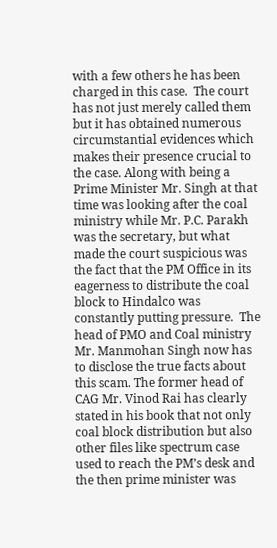with a few others he has been charged in this case.  The court has not just merely called them but it has obtained numerous circumstantial evidences which makes their presence crucial to the case. Along with being a Prime Minister Mr. Singh at that time was looking after the coal ministry while Mr. P.C. Parakh was the secretary, but what made the court suspicious was the fact that the PM Office in its eagerness to distribute the coal block to Hindalco was constantly putting pressure.  The head of PMO and Coal ministry Mr. Manmohan Singh now has to disclose the true facts about this scam. The former head of CAG Mr. Vinod Rai has clearly stated in his book that not only coal block distribution but also other files like spectrum case used to reach the PM’s desk and the then prime minister was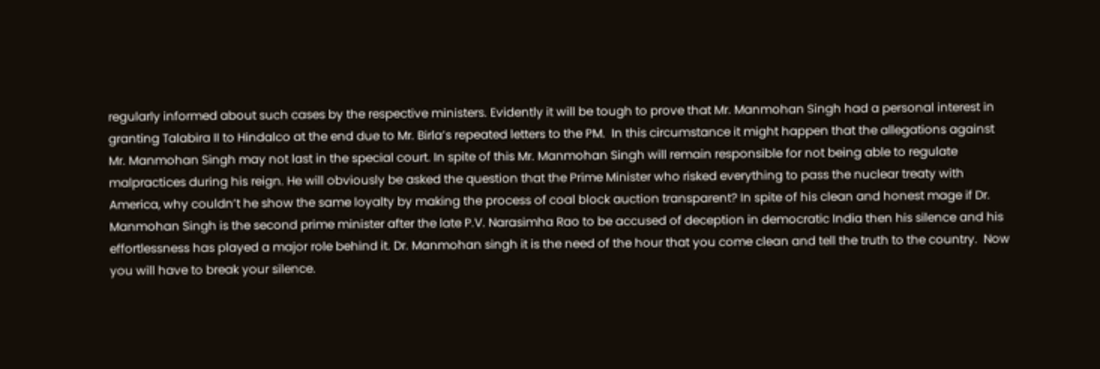regularly informed about such cases by the respective ministers. Evidently it will be tough to prove that Mr. Manmohan Singh had a personal interest in granting Talabira II to Hindalco at the end due to Mr. Birla’s repeated letters to the PM.  In this circumstance it might happen that the allegations against Mr. Manmohan Singh may not last in the special court. In spite of this Mr. Manmohan Singh will remain responsible for not being able to regulate malpractices during his reign. He will obviously be asked the question that the Prime Minister who risked everything to pass the nuclear treaty with America, why couldn’t he show the same loyalty by making the process of coal block auction transparent? In spite of his clean and honest mage if Dr. Manmohan Singh is the second prime minister after the late P.V. Narasimha Rao to be accused of deception in democratic India then his silence and his effortlessness has played a major role behind it. Dr. Manmohan singh it is the need of the hour that you come clean and tell the truth to the country.  Now you will have to break your silence.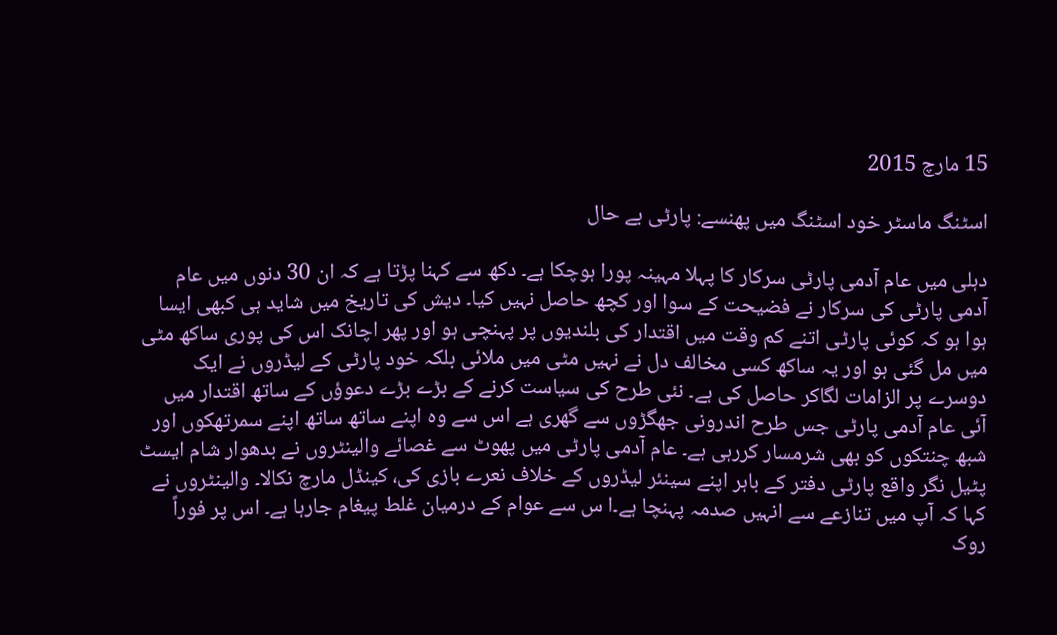15 مارچ 2015

اسٹنگ ماسٹر خود اسٹنگ میں پھنسے: پارٹی بے حال

دہلی میں عام آدمی پارٹی سرکار کا پہلا مہینہ پورا ہوچکا ہے۔ دکھ سے کہنا پڑتا ہے کہ ان 30 دنوں میں عام آدمی پارٹی کی سرکار نے فضیحت کے سوا اور کچھ حاصل نہیں کیا۔ دیش کی تاریخ میں شاید ہی کبھی ایسا ہوا ہو کہ کوئی پارٹی اتنے کم وقت میں اقتدار کی بلندیوں پر پہنچی ہو اور پھر اچانک اس کی پوری ساکھ مٹی میں مل گئی ہو اور یہ ساکھ کسی مخالف دل نے نہیں مٹی میں ملائی بلکہ خود پارٹی کے لیڈروں نے ایک دوسرے پر الزامات لگاکر حاصل کی ہے۔ نئی طرح کی سیاست کرنے کے بڑے بڑے دعوؤں کے ساتھ اقتدار میں آئی عام آدمی پارٹی جس طرح اندرونی جھگڑوں سے گھری ہے اس سے وہ اپنے ساتھ ساتھ اپنے سمرتھکوں اور شبھ چنتکوں کو بھی شرمسار کررہی ہے۔ عام آدمی پارٹی میں پھوٹ سے غصائے والینٹروں نے بدھوار شام ایسٹ پٹیل نگر واقع پارٹی دفتر کے باہر اپنے سینئر لیڈروں کے خلاف نعرے بازی کی، کینڈل مارچ نکالا۔ والینٹروں نے کہا کہ آپ میں تنازعے سے انہیں صدمہ پہنچا ہے۔ا س سے عوام کے درمیان غلط پیغام جارہا ہے۔ اس پر فوراً روک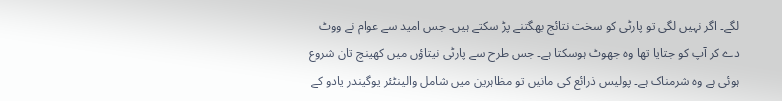لگے۔ اگر نہیں لگی تو پارٹی کو سخت نتائج بھگتنے پڑ سکتے ہیں۔ جس امید سے عوام نے ووٹ دے کر آپ کو جتایا تھا وہ جھوٹ ہوسکتا ہے۔ جس طرح سے پارٹی نیتاؤں میں کھینچ تان شروع ہوئی ہے وہ شرمناک ہے۔ پولیس ذرائع کی مانیں تو مظاہرین میں شامل والینٹئر یوگیندر یادو کے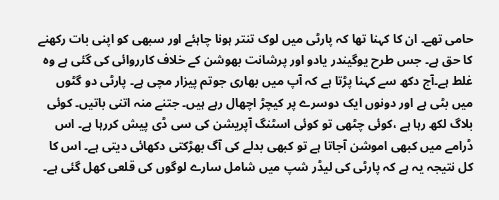حامی تھے۔ ان کا کہنا تھا کہ پارٹی میں لوک تنتر ہونا چاہئے اور سبھی کو اپنی بات رکھنے کا حق ہے۔ جس طرح یوگیندر یادو اور پرشانت بھوشن کے خلاف کارروائی کی گئی ہے وہ غلط ہے۔آج دکھ سے کہنا پڑتا ہے کہ آپ میں بھاری جوتم پیزار مچی ہے۔ پارٹی دو گٹوں میں بٹی ہے اور دونوں ایک دوسرے پر کیچڑ اچھال رہے ہیں۔ جتنے منہ اتنی باتیں۔ کوئی بلاگ لکھ رہا ہے ،کوئی چٹھی تو کوئی اسٹنگ آپریشن کی سی ڈی پیش کررہا ہے۔ اس ڈرامے میں کبھی اموشن آجاتا ہے تو کبھی بدلے کی آگ بھڑکتی دکھائی دیتی ہے۔ اس کا کل نتیجہ یہ ہے کہ پارٹی کی لیڈر شپ میں شامل سارے لوگوں کی قلعی کھل گئی ہے۔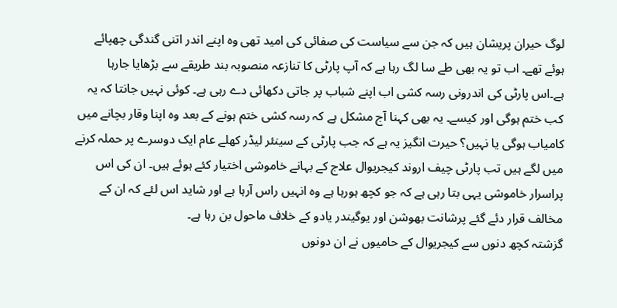لوگ حیران پریشان ہیں کہ جن سے سیاست کی صفائی کی امید تھی وہ اپنے اندر اتنی گندگی چھپائے ہوئے تھے۔ اب تو یہ بھی طے سا لگ رہا ہے کہ آپ پارٹی کا تنازعہ منصوبہ بند طریقے سے بڑھایا جارہا ہے۔اس پارٹی کی اندرونی رسہ کشی اب اپنے شباب پر جاتی دکھائی دے رہی ہے۔ کوئی نہیں جانتا کہ یہ کب ختم ہوگی اور کیسے۔ یہ بھی کہنا آج مشکل ہے کہ رسہ کشی ختم ہونے کے بعد وہ اپنا وقار بچانے میں کامیاب ہوگی یا نہیں؟ حیرت انگیز یہ ہے کہ جب پارٹی کے سینئر لیڈر کھلے عام ایک دوسرے پر حملہ کرنے میں لگے ہیں تب پارٹی چیف اروند کیجریوال علاج کے بہانے خاموشی اختیار کئے ہوئے ہیں۔ ان کی اس پراسرار خاموشی یہی بتا رہی ہے کہ جو کچھ ہورہا ہے وہ انہیں راس آرہا ہے اور شاید اس لئے کہ ان کے مخالف قرار دئے گئے پرشانت بھوشن اور یوگیندر یادو کے خلاف ماحول بن رہا ہے۔
گزشتہ کچھ دنوں سے کیجریوال کے حامیوں نے ان دونوں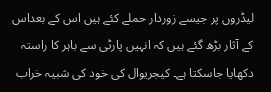لیڈروں پر جیسے زوردار حملے کئے ہیں اس کے بعداس کے آثار بڑھ گئے ہیں کہ انہیں پارٹی سے باہر کا راستہ دکھایا جاسکتا ہے۔ کیجریوال کی خود کی شبیہ خراب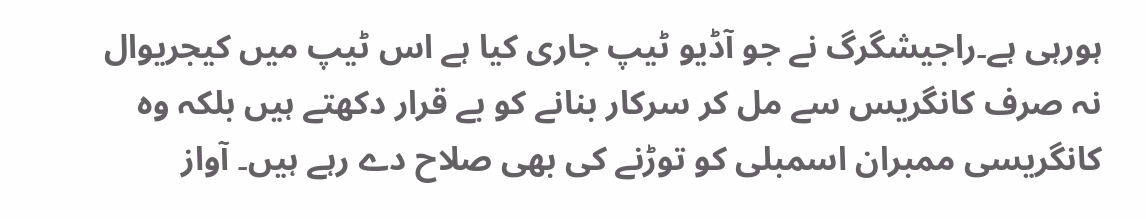ہورہی ہے۔راجیشگرگ نے جو آڈیو ٹیپ جاری کیا ہے اس ٹیپ میں کیجریوال نہ صرف کانگریس سے مل کر سرکار بنانے کو بے قرار دکھتے ہیں بلکہ وہ کانگریسی ممبران اسمبلی کو توڑنے کی بھی صلاح دے رہے ہیں۔ آواز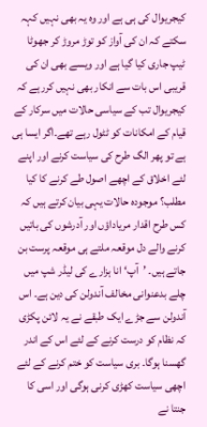کیجریوال کی ہی ہے اور وہ یہ بھی نہیں کہہ سکتے کہ ان کی آواز کو توڑ مروڑ کر جھوٹا ٹیپ جاری کیا گیا ہے اور ویسے بھی ان کی قریبی اس بات سے انکار بھی نہیں کررہے کہ کیجریوال تب کے سیاسی حالات میں سرکار کے قیام کے امکانات کو ٹٹول رہے تھے۔اگر ایسا ہی ہے تو پھر الگ طرح کی سیاست کرنے اور اپنے لئے اخلاق کے اچھے اصول طے کرنے کا کیا مطلب؟ موجودہ حالات یہی بیان کرتے ہیں کہ کس طرح اقدار مریاداؤں اور آدرشوں کی باتیں کرنے والے دل موقعہ ملتے ہی موقعہ پرست بن جاتے ہیں۔ ’آپ‘ انا ہزارے کی لیڈر شپ میں چلے بدعنوانی مخالف آندولن کی دین ہے۔ اس آندولن سے جڑے ایک طبقے نے یہ لائن پکڑی کہ نظام کو درست کرنے کے لئے اس کے اندر گھسنا ہوگا۔ بری سیاست کو ختم کرنے کے لئے اچھی سیاست کھڑی کرنی ہوگی اور اسی کا جنتا نے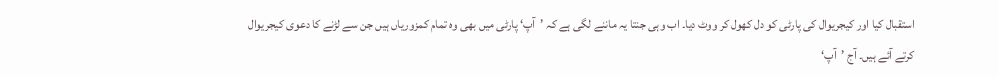استقبال کیا اور کیجریوال کی پارٹی کو دل کھول کر ووٹ دیا۔ اب وہی جنتا یہ ماننے لگی ہے کہ ’آپ‘ پارٹی میں بھی وہ تمام کمزوریاں ہیں جن سے لڑنے کا دعوی کیجریوال کرتے آئے ہیں۔ آج ’آپ‘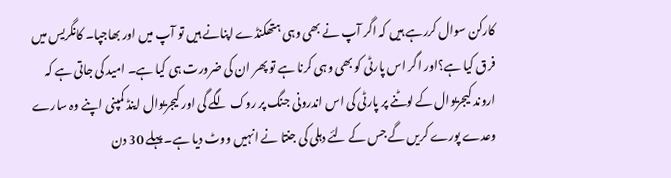کارکن سوال کررہے ہیں کہ اگر آپ نے بھی وہی ہتھکنڈے اپنانے ہیں تو آپ میں اور بھاجپا۔ کانگریس میں فرق کیا ہے؟اور اگر اس پارٹی کو بھی وہی کرنا ہے تو پھر ان کی ضرورت ہی کیا ہے۔ امید کی جاتی ہے کہ اروند کیجریوال کے لوٹنے پر پارٹی کی اس اندرونی جنگ پر روک لگے گی اور کیجریوال اینڈ کمپنی اپنے وہ سارے وعدے پورے کریں گے جس کے لئے دہلی کی جنتا نے انہیں ووٹ دیا ہے۔ پہلے 30 دن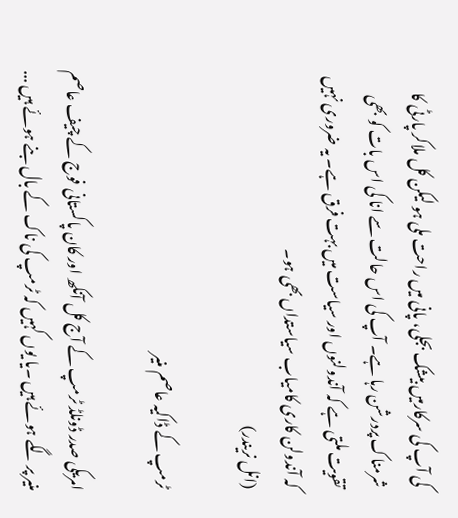کی آپ کی سرکارمیں بیشک بجلی، پانی میں راحت ملی ہو لیکن کل ملاکر پارٹی کا شرمناک پردرشن رہا ہے۔ آپ کی اس حالت سے انا کی اس بات کو بھی تقویت ملتی ہے کہ آندولنوں اور سیاست میں بہت فرق ہے۔ یہ ضروری نہیں کہ آندولن کاری کامیاب سیاستداں بھی ہو۔
(انل نریندر)

ٹرمپ کے ڈاکیہ عاصم منیر

امریکی صدر ڈونلڈ ٹرمپ کے آج کل آنکھ اور کان پاکستانی فوج کے چیف عاصم منیر پر لگے ہوئے ہیں ۔یا یوں کہیں کہ ٹرمپ کی ناک کے بال بنے ہوئے ہیں ...